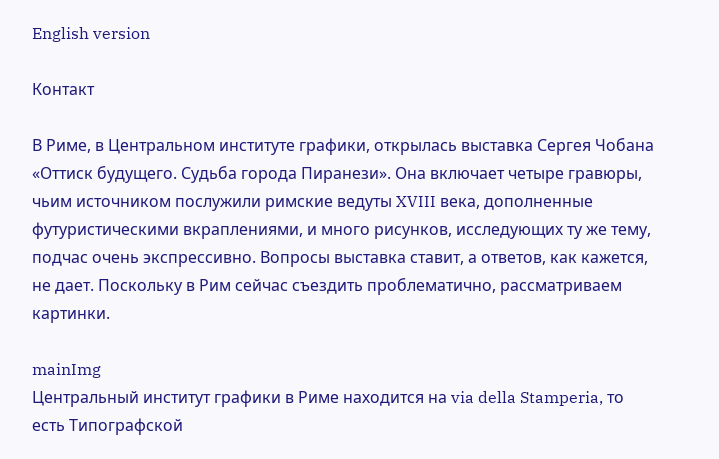English version

Контакт

В Риме, в Центральном институте графики, открылась выставка Сергея Чобана «Оттиск будущего. Судьба города Пиранези». Она включает четыре гравюры, чьим источником послужили римские ведуты XVIII века, дополненные футуристическими вкраплениями, и много рисунков, исследующих ту же тему, подчас очень экспрессивно. Вопросы выставка ставит, а ответов, как кажется, не дает. Поскольку в Рим сейчас съездить проблематично, рассматриваем картинки.

mainImg
Центральный институт графики в Риме находится на via della Stamperia, то есть Типографской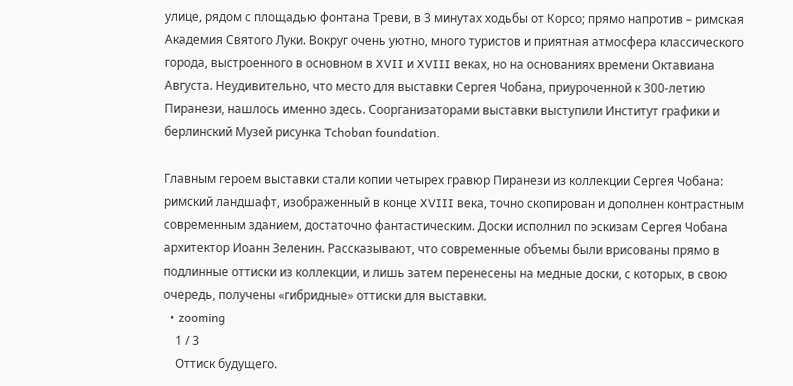улице, рядом с площадью фонтана Треви, в 3 минутах ходьбы от Корсо; прямо напротив – римская Академия Святого Луки. Вокруг очень уютно, много туристов и приятная атмосфера классического города, выстроенного в основном в XVII и XVIII веках, но на основаниях времени Октавиана Августа. Неудивительно, что место для выставки Сергея Чобана, приуроченной к 300-летию Пиранези, нашлось именно здесь. Соорганизаторами выставки выступили Институт графики и берлинский Музей рисунка Tchoban foundation.

Главным героем выставки стали копии четырех гравюр Пиранези из коллекции Сергея Чобана: римский ландшафт, изображенный в конце XVIII века, точно скопирован и дополнен контрастным современным зданием, достаточно фантастическим. Доски исполнил по эскизам Сергея Чобана архитектор Иоанн Зеленин. Рассказывают, что современные объемы были врисованы прямо в подлинные оттиски из коллекции, и лишь затем перенесены на медные доски, с которых, в свою очередь, получены «гибридные» оттиски для выставки.
  • zooming
    1 / 3
    Оттиск будущего.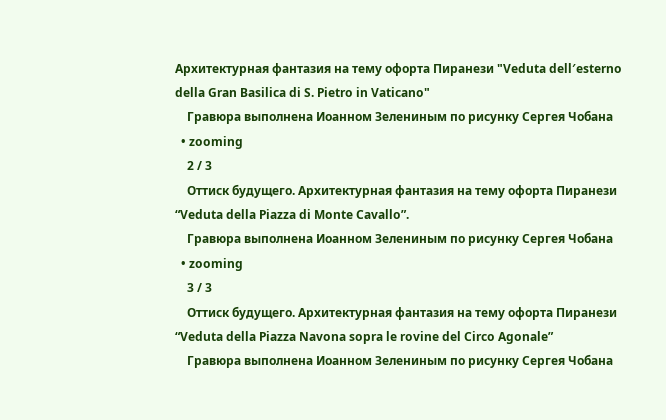Архитектурная фантазия на тему офорта Пиранези "Veduta dell′esterno della Gran Basilica di S. Pietro in Vaticano"
    Гравюра выполнена Иоанном Зелениным по рисунку Сергея Чобана
  • zooming
    2 / 3
    Оттиск будущего. Архитектурная фантазия на тему офорта Пиранези “Veduta della Piazza di Monte Cavallo”.
    Гравюра выполнена Иоанном Зелениным по рисунку Сергея Чобана
  • zooming
    3 / 3
    Оттиск будущего. Архитектурная фантазия на тему офорта Пиранези “Veduta della Piazza Navona sopra le rovine del Circo Agonale”
    Гравюра выполнена Иоанном Зелениным по рисунку Сергея Чобана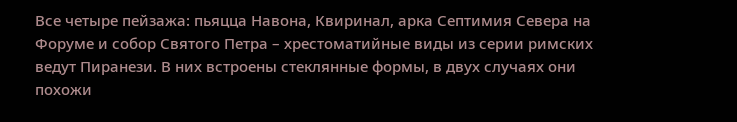Все четыре пейзажа: пьяцца Навона, Квиринал, арка Септимия Севера на Форуме и собор Святого Петра – хрестоматийные виды из серии римских ведут Пиранези. В них встроены стеклянные формы, в двух случаях они похожи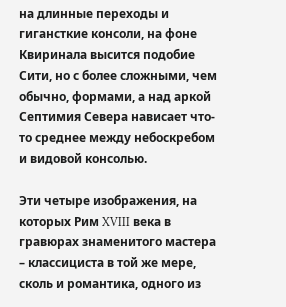на длинные переходы и гигансткие консоли, на фоне Квиринала высится подобие Сити, но с более сложными, чем обычно, формами, а над аркой Септимия Севера нависает что-то среднее между небоскребом и видовой консолью.

Эти четыре изображения, на которых Рим XVIII века в гравюрах знаменитого мастера – классициста в той же мере, сколь и романтика, одного из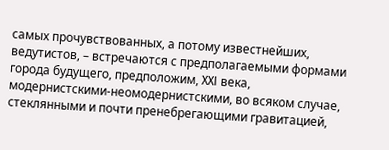самых прочувствованных, а потому известнейших, ведутистов, – встречаются с предполагаемыми формами города будущего, предположим, XXI века, модернистскими-неомодернистскими, во всяком случае, стеклянными и почти пренебрегающими гравитацией,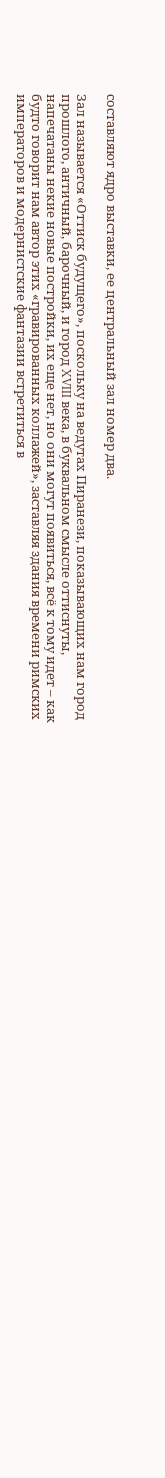составляют ядро выставки, ее центральный зал номер два.

Зал называется «Оттиск будущего», поскольку на ведутах Пиранези, показывающих нам город прошлого, античный, барочный, и город XVIII века, в буквальном смысле оттиснуты, напечатаны некие новые постройки, их еще нет, но они могут появиться, всё к тому идет – как будто говорит нам автор этих «гравированных коллажей», заставляя здания времени римских императоров и модернистские фантазии встретиться в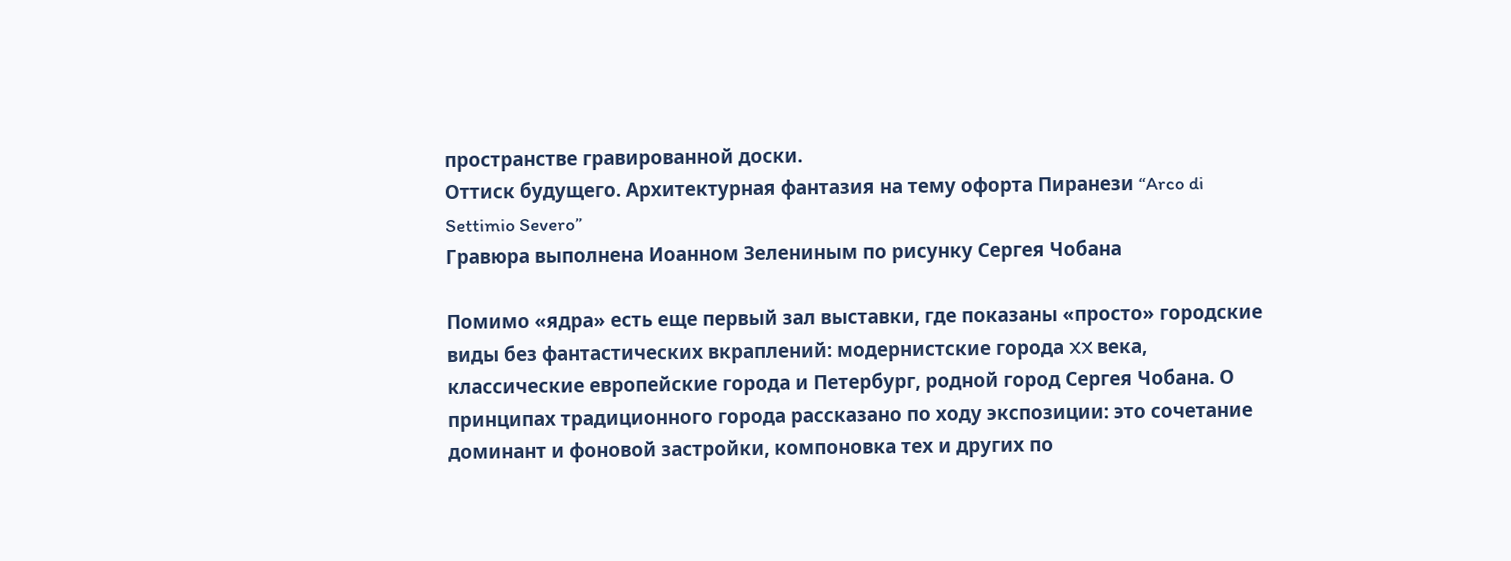пространстве гравированной доски.
Оттиск будущего. Архитектурная фантазия на тему офорта Пиранези “Arco di Settimio Severo”
Гравюра выполнена Иоанном Зелениным по рисунку Сергея Чобана

Помимо «ядра» есть еще первый зал выставки, где показаны «просто» городские виды без фантастических вкраплений: модернистские города XX века, классические европейские города и Петербург, родной город Сергея Чобана. О принципах традиционного города рассказано по ходу экспозиции: это сочетание доминант и фоновой застройки, компоновка тех и других по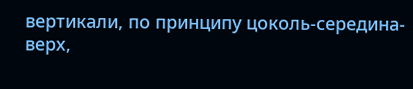вертикали, по принципу цоколь-середина-верх,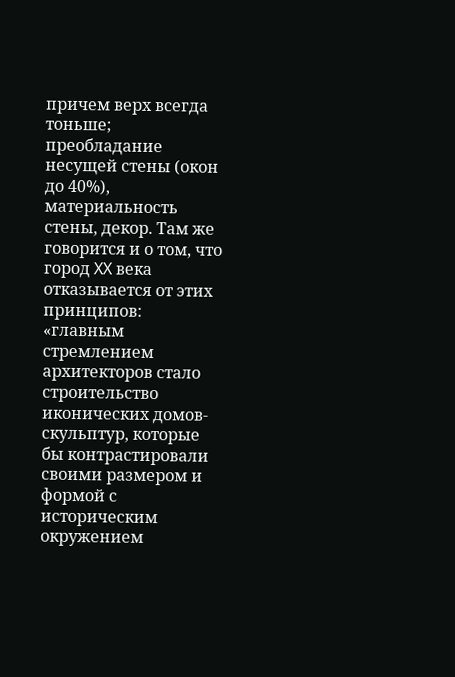причем верх всегда тоньше; преобладание несущей стены (окон до 40%), материальность стены, декор. Там же говорится и о том, что город XX века отказывается от этих принципов: «главным стремлением архитекторов стало строительство иконических домов-скульптур, которые бы контрастировали своими размером и формой с историческим окружением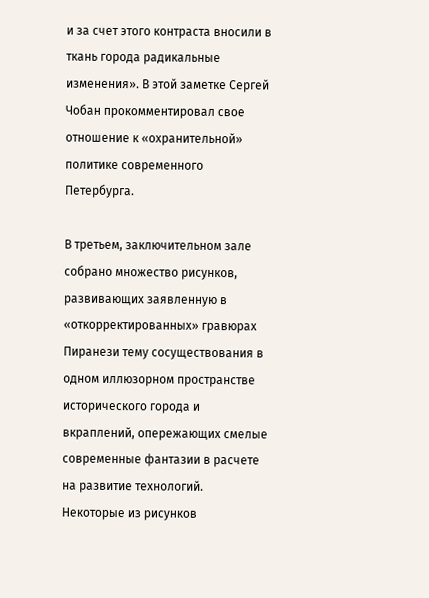и за счет этого контраста вносили в ткань города радикальные изменения». В этой заметке Сергей Чобан прокомментировал свое отношение к «охранительной» политике современного Петербурга.

В третьем, заключительном зале собрано множество рисунков, развивающих заявленную в «откорректированных» гравюрах Пиранези тему сосуществования в одном иллюзорном пространстве исторического города и вкраплений, опережающих смелые современные фантазии в расчете на развитие технологий. Некоторые из рисунков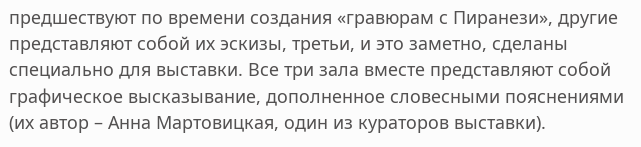предшествуют по времени создания «гравюрам с Пиранези», другие представляют собой их эскизы, третьи, и это заметно, сделаны специально для выставки. Все три зала вместе представляют собой графическое высказывание, дополненное словесными пояснениями (их автор – Анна Мартовицкая, один из кураторов выставки).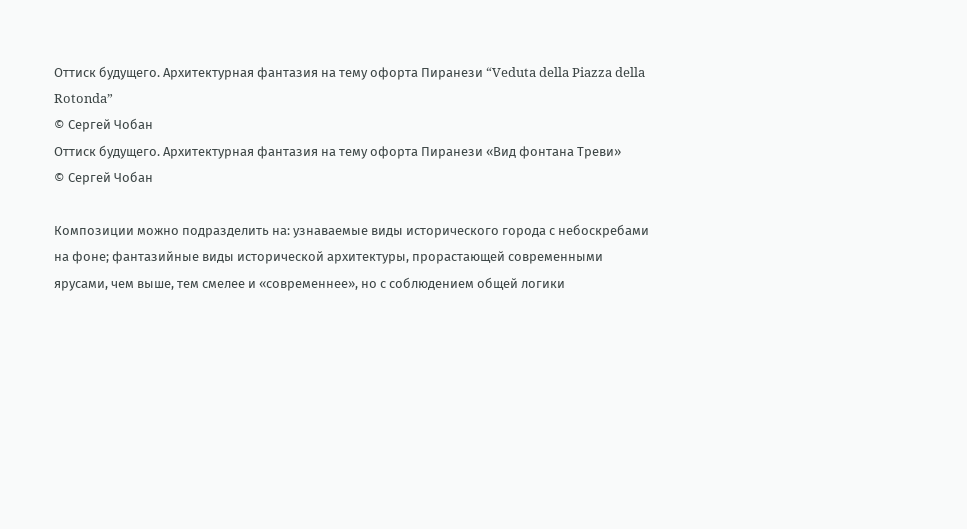Оттиск будущего. Архитектурная фантазия на тему офорта Пиранези “Veduta della Piazza della Rotonda”
© Сергей Чобан
Оттиск будущего. Архитектурная фантазия на тему офорта Пиранези «Вид фонтана Треви»
© Сергей Чобан

Композиции можно подразделить на: узнаваемые виды исторического города с небоскребами на фоне; фантазийные виды исторической архитектуры, прорастающей современными ярусами, чем выше, тем смелее и «современнее», но с соблюдением общей логики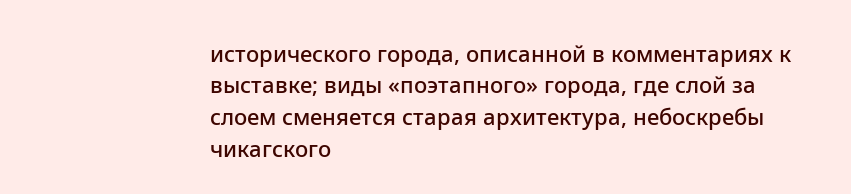исторического города, описанной в комментариях к выставке; виды «поэтапного» города, где слой за слоем сменяется старая архитектура, небоскребы чикагского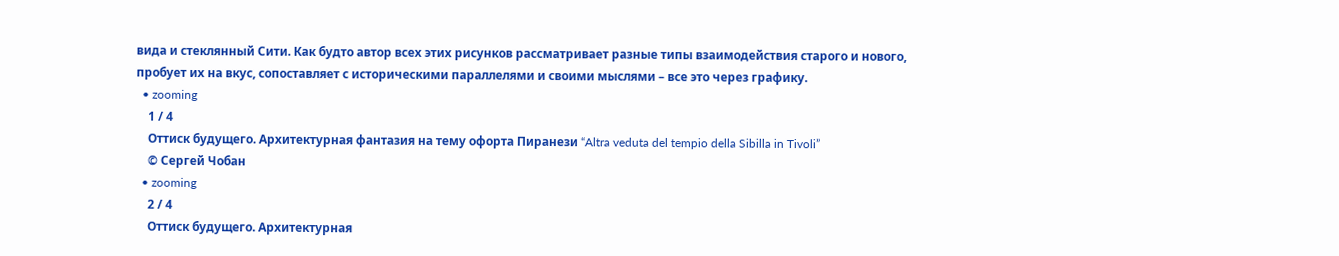вида и стеклянный Сити. Как будто автор всех этих рисунков рассматривает разные типы взаимодействия старого и нового, пробует их на вкус, сопоставляет с историческими параллелями и своими мыслями – все это через графику.
  • zooming
    1 / 4
    Оттиск будущего. Архитектурная фантазия на тему офорта Пиранези “Altra veduta del tempio della Sibilla in Tivoli”
    © Сергей Чобан
  • zooming
    2 / 4
    Оттиск будущего. Архитектурная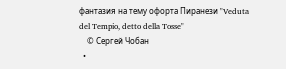фантазия на тему офорта Пиранези "Veduta del Tempio, detto della Tosse"
    © Сергей Чобан
  •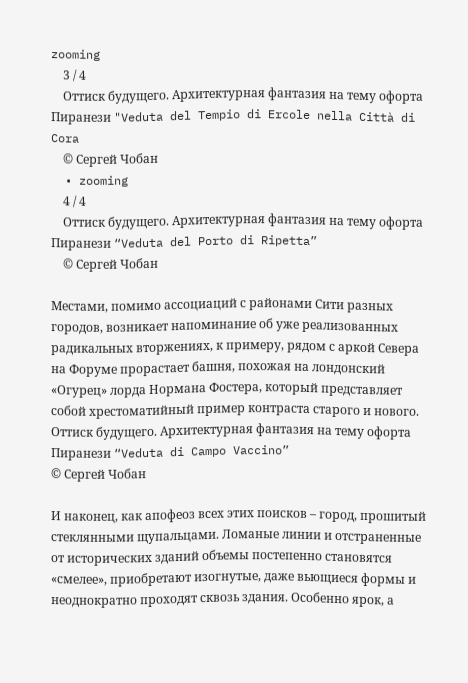zooming
    3 / 4
    Оттиск будущего. Архитектурная фантазия на тему офорта Пиранези "Veduta del Tempio di Ercole nella Città di Cora
    © Сергей Чобан
  • zooming
    4 / 4
    Оттиск будущего. Архитектурная фантазия на тему офорта Пиранези “Veduta del Porto di Ripetta”
    © Сергей Чобан

Местами, помимо ассоциаций с районами Сити разных городов, возникает напоминание об уже реализованных радикальных вторжениях, к примеру, рядом с аркой Севера на Форуме прорастает башня, похожая на лондонский «Огурец» лорда Нормана Фостера, который представляет собой хрестоматийный пример контраста старого и нового.
Оттиск будущего. Архитектурная фантазия на тему офорта Пиранези “Veduta di Campo Vaccino”
© Сергей Чобан

И наконец, как апофеоз всех этих поисков – город, прошитый стеклянными щупальцами. Ломаные линии и отстраненные от исторических зданий объемы постепенно становятся «смелее», приобретают изогнутые, даже вьющиеся формы и неоднократно проходят сквозь здания. Особенно ярок, а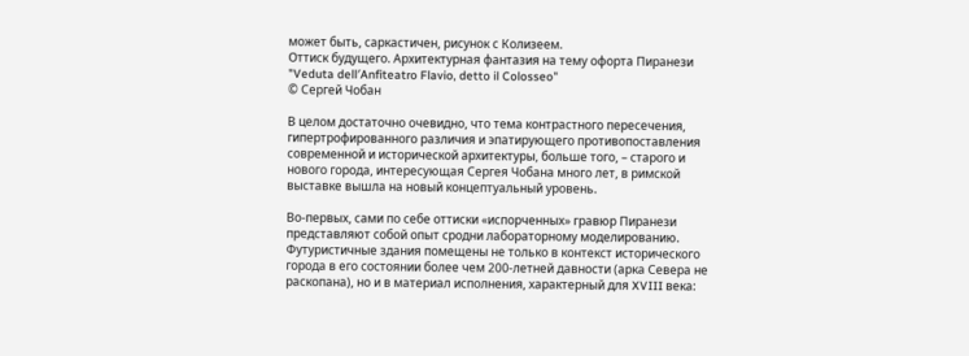может быть, саркастичен, рисунок с Колизеем.
Оттиск будущего. Архитектурная фантазия на тему офорта Пиранези "Veduta dell′Anfiteatro Flavio, detto il Colosseo"
© Сергей Чобан

В целом достаточно очевидно, что тема контрастного пересечения, гипертрофированного различия и эпатирующего противопоставления современной и исторической архитектуры, больше того, – старого и нового города, интересующая Сергея Чобана много лет, в римской выставке вышла на новый концептуальный уровень.

Во-первых, сами по себе оттиски «испорченных» гравюр Пиранези представляют собой опыт сродни лабораторному моделированию. Футуристичные здания помещены не только в контекст исторического города в его состоянии более чем 200-летней давности (арка Севера не раскопана), но и в материал исполнения, характерный для XVIII века: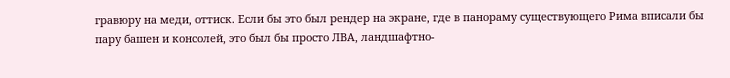гравюру на меди, оттиск. Если бы это был рендер на экране, где в панораму существующего Рима вписали бы пару башен и консолей, это был бы просто ЛВА, ландшафтно-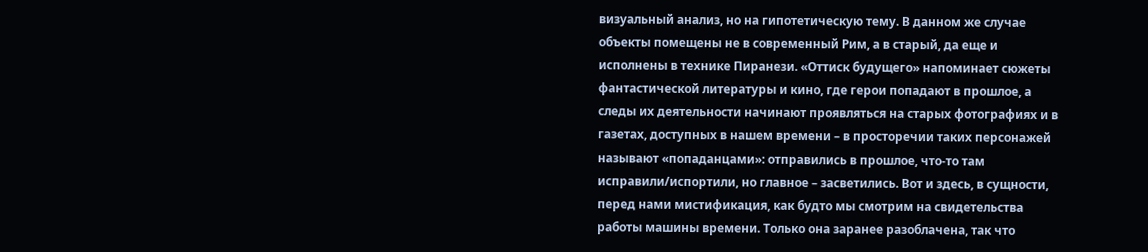визуальный анализ, но на гипотетическую тему. В данном же случае объекты помещены не в современный Рим, а в старый, да еще и исполнены в технике Пиранези. «Оттиск будущего» напоминает сюжеты фантастической литературы и кино, где герои попадают в прошлое, а следы их деятельности начинают проявляться на старых фотографиях и в газетах, доступных в нашем времени – в просторечии таких персонажей называют «попаданцами»: отправились в прошлое, что-то там исправили/испортили, но главное – засветились. Вот и здесь, в сущности, перед нами мистификация, как будто мы смотрим на свидетельства работы машины времени. Только она заранее разоблачена, так что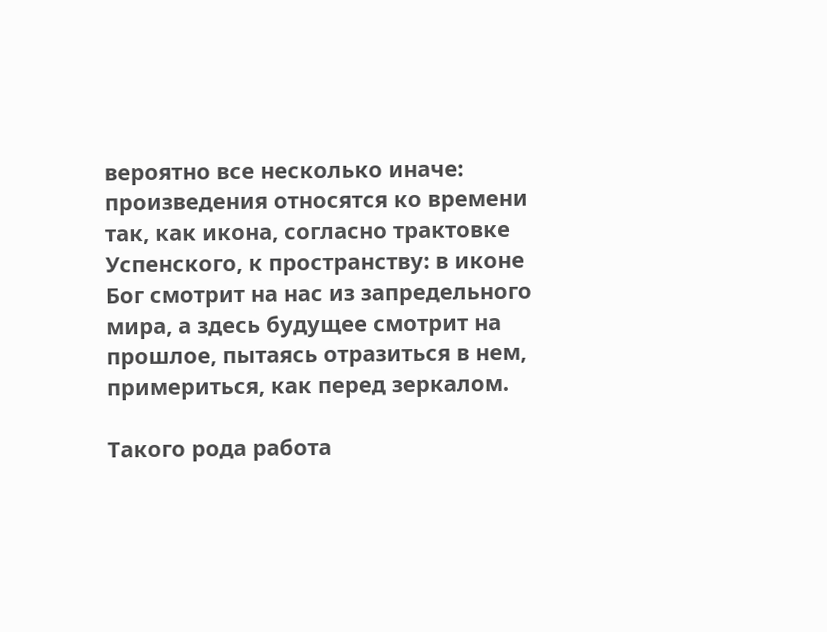вероятно все несколько иначе: произведения относятся ко времени так, как икона, согласно трактовке Успенского, к пространству: в иконе Бог смотрит на нас из запредельного мира, а здесь будущее смотрит на прошлое, пытаясь отразиться в нем, примериться, как перед зеркалом.

Такого рода работа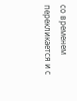со временем перекликается и с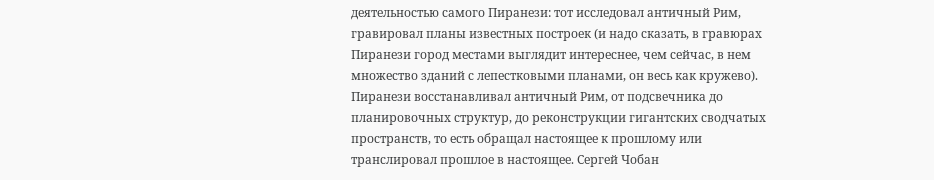деятельностью самого Пиранези: тот исследовал античный Рим, гравировал планы известных построек (и надо сказать, в гравюрах Пиранези город местами выглядит интереснее, чем сейчас, в нем множество зданий с лепестковыми планами, он весь как кружево). Пиранези восстанавливал античный Рим, от подсвечника до планировочных структур, до реконструкции гигантских сводчатых пространств, то есть обращал настоящее к прошлому или транслировал прошлое в настоящее. Сергей Чобан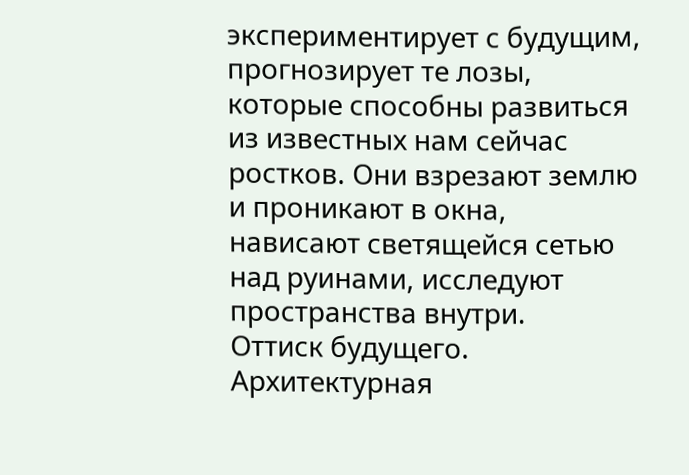экспериментирует с будущим, прогнозирует те лозы, которые способны развиться из известных нам сейчас ростков. Они взрезают землю и проникают в окна, нависают светящейся сетью над руинами, исследуют пространства внутри.
Оттиск будущего. Архитектурная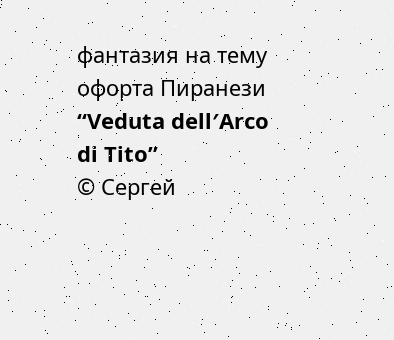фантазия на тему офорта Пиранези “Veduta dell′Arco di Tito”
© Сергей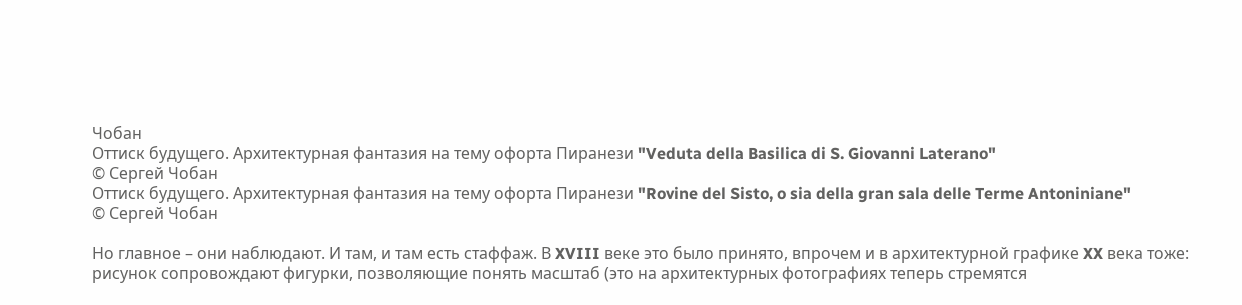Чобан
Оттиск будущего. Архитектурная фантазия на тему офорта Пиранези "Veduta della Basilica di S. Giovanni Laterano"
© Сергей Чобан
Оттиск будущего. Архитектурная фантазия на тему офорта Пиранези "Rovine del Sisto, o sia della gran sala delle Terme Antoniniane"
© Сергей Чобан

Но главное – они наблюдают. И там, и там есть стаффаж. В XVIII веке это было принято, впрочем и в архитектурной графике XX века тоже: рисунок сопровождают фигурки, позволяющие понять масштаб (это на архитектурных фотографиях теперь стремятся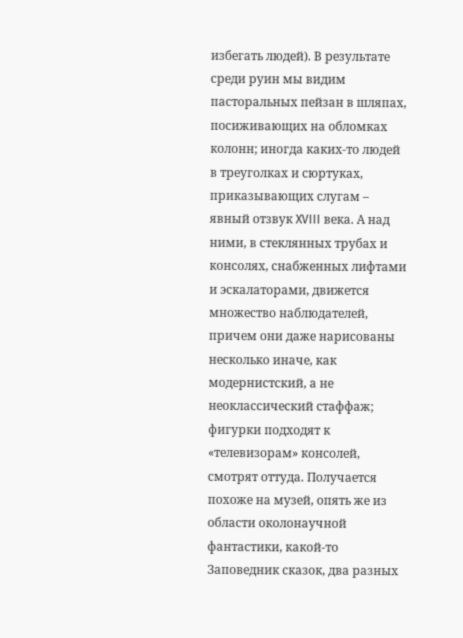избегать людей). В результате среди руин мы видим пасторальных пейзан в шляпах, посиживающих на обломках колонн; иногда каких-то людей в треуголках и сюртуках, приказывающих слугам – явный отзвук XVIII века. А над ними, в стеклянных трубах и консолях, снабженных лифтами и эскалаторами, движется множество наблюдателей, причем они даже нарисованы несколько иначе, как модернистский, а не неоклассический стаффаж; фигурки подходят к «телевизорам» консолей, смотрят оттуда. Получается похоже на музей, опять же из области околонаучной фантастики, какой-то Заповедник сказок, два разных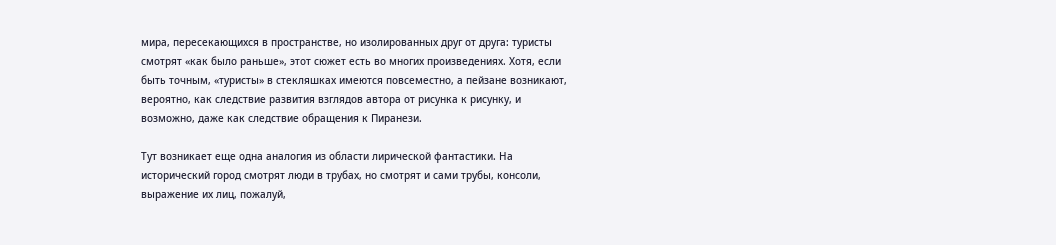мира, пересекающихся в пространстве, но изолированных друг от друга: туристы смотрят «как было раньше», этот сюжет есть во многих произведениях. Хотя, если быть точным, «туристы» в стекляшках имеются повсеместно, а пейзане возникают, вероятно, как следствие развития взглядов автора от рисунка к рисунку, и возможно, даже как следствие обращения к Пиранези.

Тут возникает еще одна аналогия из области лирической фантастики. На исторический город смотрят люди в трубах, но смотрят и сами трубы, консоли, выражение их лиц, пожалуй,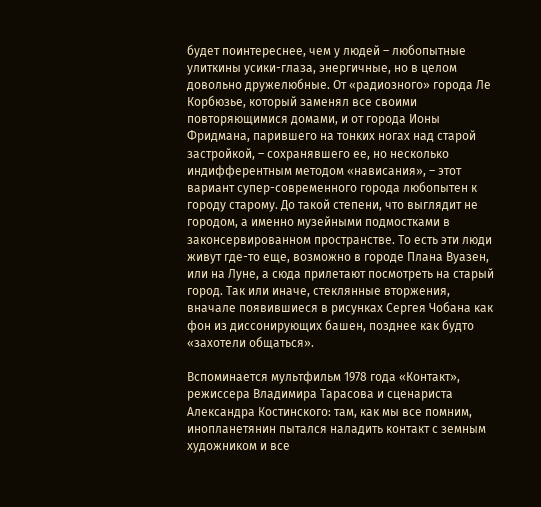будет поинтереснее, чем у людей – любопытные улиткины усики-глаза, энергичные, но в целом довольно дружелюбные. От «радиозного» города Ле Корбюзье, который заменял все своими повторяющимися домами, и от города Ионы Фридмана, парившего на тонких ногах над старой застройкой, – сохранявшего ее, но несколько индифферентным методом «нависания», – этот вариант супер-современного города любопытен к городу старому. До такой степени, что выглядит не городом, а именно музейными подмостками в законсервированном пространстве. То есть эти люди живут где-то еще, возможно в городе Плана Вуазен, или на Луне, а сюда прилетают посмотреть на старый город. Так или иначе, стеклянные вторжения, вначале появившиеся в рисунках Сергея Чобана как фон из диссонирующих башен, позднее как будто «захотели общаться».

Вспоминается мультфильм 1978 года «Контакт», режиссера Владимира Тарасова и сценариста Александра Костинского: там, как мы все помним, инопланетянин пытался наладить контакт с земным художником и все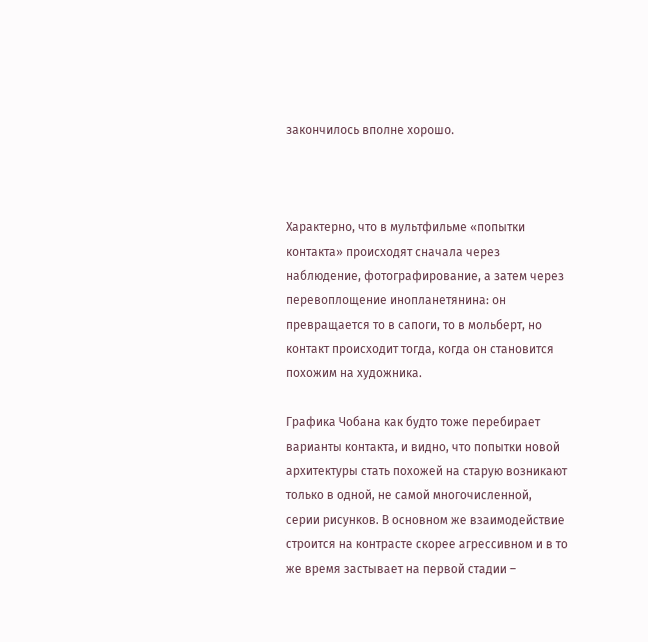закончилось вполне хорошо.



Характерно, что в мультфильме «попытки контакта» происходят сначала через наблюдение, фотографирование, а затем через перевоплощение инопланетянина: он превращается то в сапоги, то в мольберт, но контакт происходит тогда, когда он становится похожим на художника.

Графика Чобана как будто тоже перебирает варианты контакта, и видно, что попытки новой архитектуры стать похожей на старую возникают только в одной, не самой многочисленной, серии рисунков. В основном же взаимодействие строится на контрасте скорее агрессивном и в то же время застывает на первой стадии –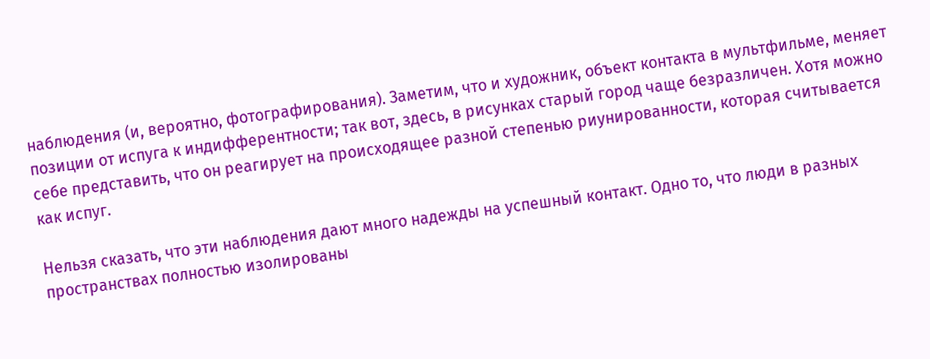наблюдения (и, вероятно, фотографирования). Заметим, что и художник, объект контакта в мультфильме, меняет позиции от испуга к индифферентности; так вот, здесь, в рисунках старый город чаще безразличен. Хотя можно себе представить, что он реагирует на происходящее разной степенью риунированности, которая считывается как испуг.

Нельзя сказать, что эти наблюдения дают много надежды на успешный контакт. Одно то, что люди в разных пространствах полностью изолированы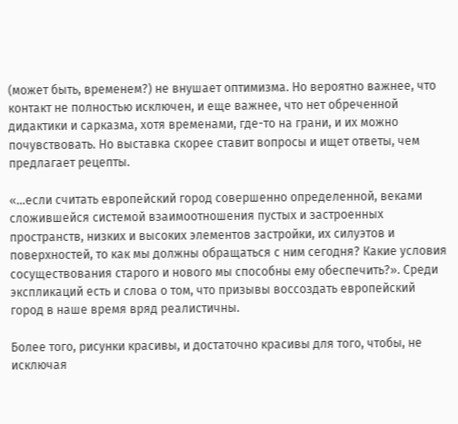(может быть, временем?) не внушает оптимизма. Но вероятно важнее, что контакт не полностью исключен, и еще важнее, что нет обреченной дидактики и сарказма, хотя временами, где-то на грани, и их можно почувствовать. Но выставка скорее ставит вопросы и ищет ответы, чем предлагает рецепты.

«...если считать европейский город совершенно определенной, веками сложившейся системой взаимоотношения пустых и застроенных пространств, низких и высоких элементов застройки, их силуэтов и поверхностей, то как мы должны обращаться с ним сегодня? Какие условия сосуществования старого и нового мы способны ему обеспечить?». Среди экспликаций есть и слова о том, что призывы воссоздать европейский город в наше время вряд реалистичны.

Более того, рисунки красивы, и достаточно красивы для того, чтобы, не исключая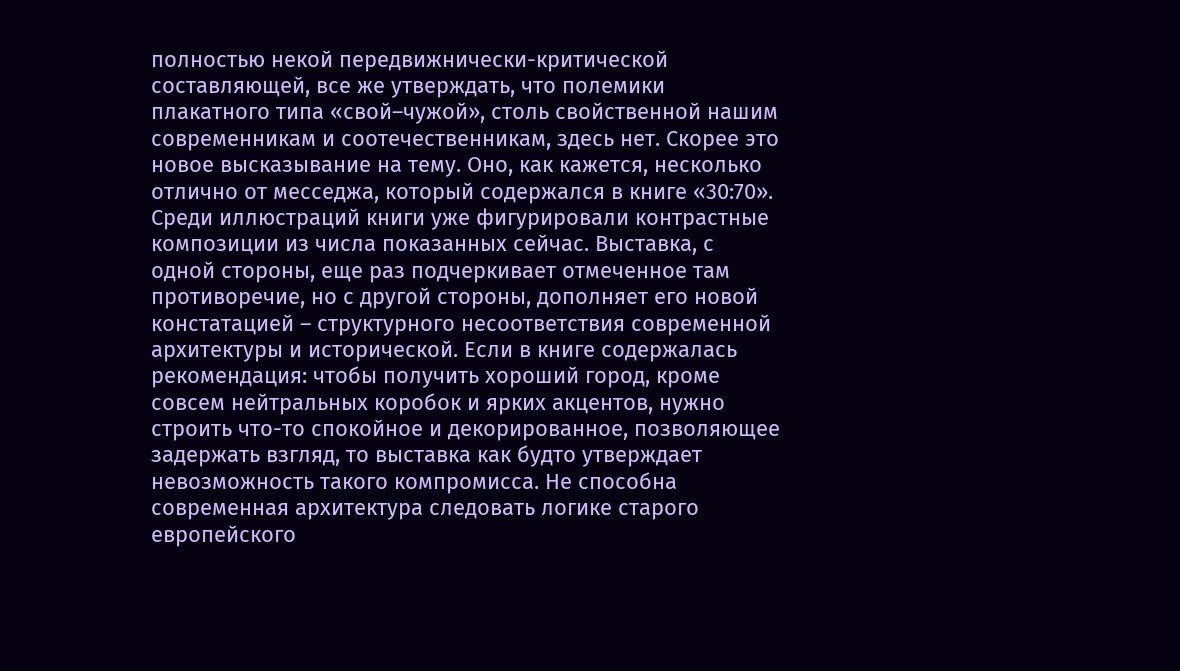полностью некой передвижнически-критической составляющей, все же утверждать, что полемики плакатного типа «свой–чужой», столь свойственной нашим современникам и соотечественникам, здесь нет. Скорее это новое высказывание на тему. Оно, как кажется, несколько отлично от месседжа, который содержался в книге «30:70». Среди иллюстраций книги уже фигурировали контрастные композиции из числа показанных сейчас. Выставка, с одной стороны, еще раз подчеркивает отмеченное там противоречие, но с другой стороны, дополняет его новой констатацией – структурного несоответствия современной архитектуры и исторической. Если в книге содержалась рекомендация: чтобы получить хороший город, кроме совсем нейтральных коробок и ярких акцентов, нужно строить что-то спокойное и декорированное, позволяющее задержать взгляд, то выставка как будто утверждает невозможность такого компромисса. Не способна современная архитектура следовать логике старого европейского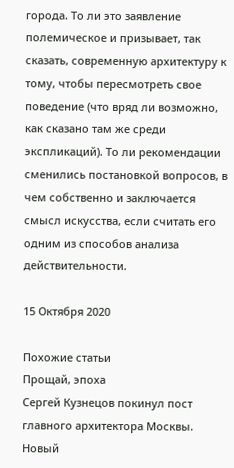города. То ли это заявление полемическое и призывает, так сказать, современную архитектуру к тому, чтобы пересмотреть свое поведение (что вряд ли возможно, как сказано там же среди экспликаций). То ли рекомендации сменились постановкой вопросов, в чем собственно и заключается смысл искусства, если считать его одним из способов анализа действительности.

15 Октября 2020

Похожие статьи
Прощай, эпоха
Сергей Кузнецов покинул пост главного архитектора Москвы. Новый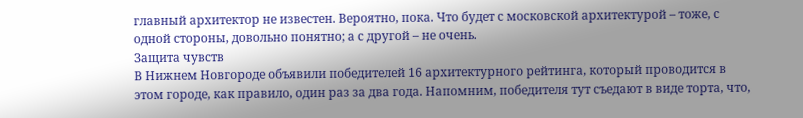главный архитектор не известен. Вероятно, пока. Что будет с московской архитектурой – тоже, с одной стороны, довольно понятно; а с другой – не очень.
Защита чувств
В Нижнем Новгороде объявили победителей 16 архитектурного рейтинга, который проводится в этом городе, как правило, один раз за два года. Напомним, победителя тут съедают в виде торта, что,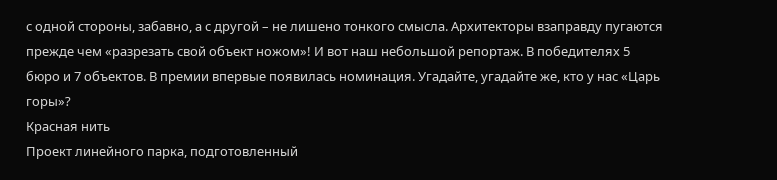с одной стороны, забавно, а с другой – не лишено тонкого смысла. Архитекторы взаправду пугаются прежде чем «разрезать свой объект ножом»! И вот наш небольшой репортаж. В победителях 5 бюро и 7 объектов. В премии впервые появилась номинация. Угадайте, угадайте же, кто у нас «Царь горы»?
Красная нить
Проект линейного парка, подготовленный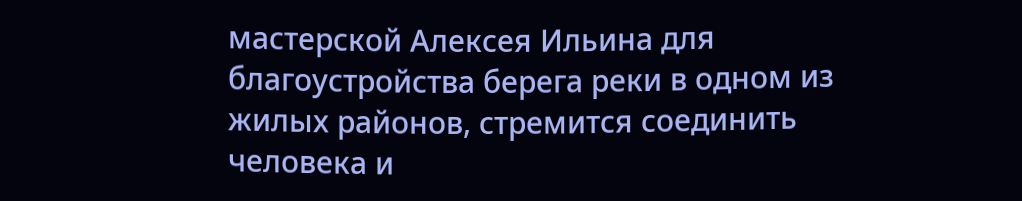мастерской Алексея Ильина для благоустройства берега реки в одном из жилых районов, стремится соединить человека и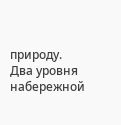природу. Два уровня набережной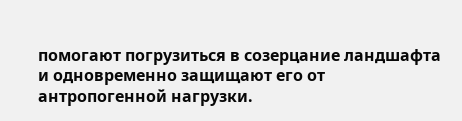помогают погрузиться в созерцание ландшафта и одновременно защищают его от антропогенной нагрузки.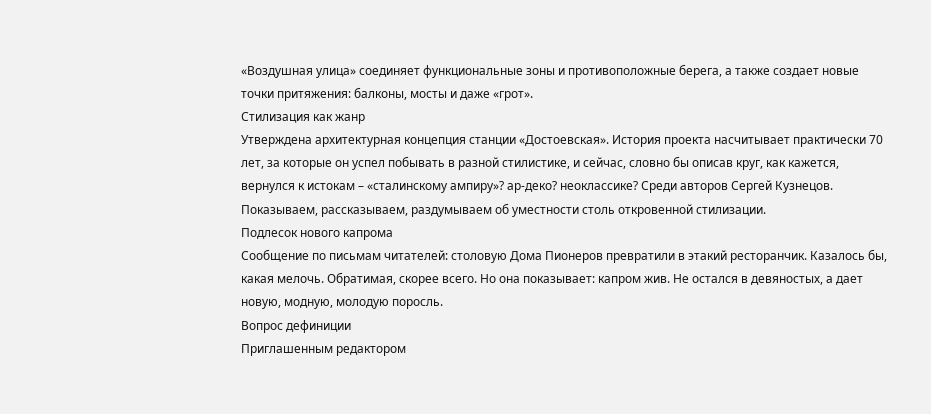«Воздушная улица» соединяет функциональные зоны и противоположные берега, а также создает новые точки притяжения: балконы, мосты и даже «грот».
Стилизация как жанр
Утверждена архитектурная концепция станции «Достоевская». История проекта насчитывает практически 70 лет, за которые он успел побывать в разной стилистике, и сейчас, словно бы описав круг, как кажется, вернулся к истокам – «сталинскому ампиру»? ар-деко? неоклассике? Среди авторов Сергей Кузнецов. Показываем, рассказываем, раздумываем об уместности столь откровенной стилизации.
Подлесок нового капрома
Сообщение по письмам читателей: столовую Дома Пионеров превратили в этакий ресторанчик. Казалось бы, какая мелочь. Обратимая, скорее всего. Но она показывает: капром жив. Не остался в девяностых, а дает новую, модную, молодую поросль.
Вопрос дефиниции
Приглашенным редактором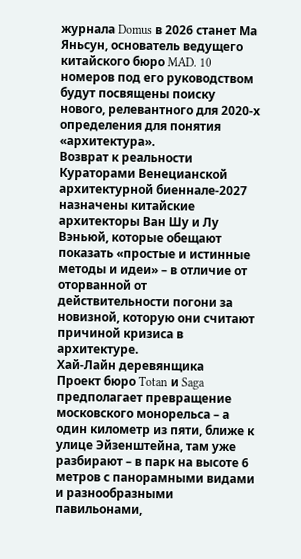журнала Domus в 2026 станет Ма Яньсун, основатель ведущего китайского бюро MAD. 10 номеров под его руководством будут посвящены поиску нового, релевантного для 2020-х определения для понятия «архитектура».
Возврат к реальности
Кураторами Венецианской архитектурной биеннале-2027 назначены китайские архитекторы Ван Шу и Лу Вэньюй, которые обещают показать «простые и истинные методы и идеи» – в отличие от оторванной от действительности погони за новизной, которую они считают причиной кризиса в архитектуре.
Хай-Лайн деревянщика
Проект бюро Totan и Saga предполагает превращение московского монорельса – а один километр из пяти, ближе к улице Эйзенштейна, там уже разбирают – в парк на высоте 6 метров с панорамными видами и разнообразными павильонами,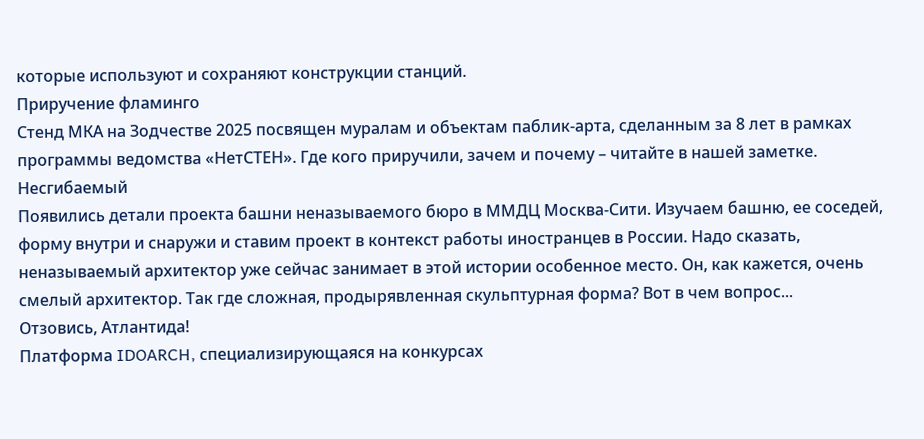которые используют и сохраняют конструкции станций.
Приручение фламинго
Стенд МКА на Зодчестве 2025 посвящен муралам и объектам паблик-арта, сделанным за 8 лет в рамках программы ведомства «НетСТЕН». Где кого приручили, зачем и почему – читайте в нашей заметке.
Несгибаемый
Появились детали проекта башни неназываемого бюро в ММДЦ Москва-Сити. Изучаем башню, ее соседей, форму внутри и снаружи и ставим проект в контекст работы иностранцев в России. Надо сказать, неназываемый архитектор уже сейчас занимает в этой истории особенное место. Он, как кажется, очень смелый архитектор. Так где сложная, продырявленная скульптурная форма? Вот в чем вопрос...
Отзовись, Атлантида!
Платформа IDOARCH, специализирующаяся на конкурсах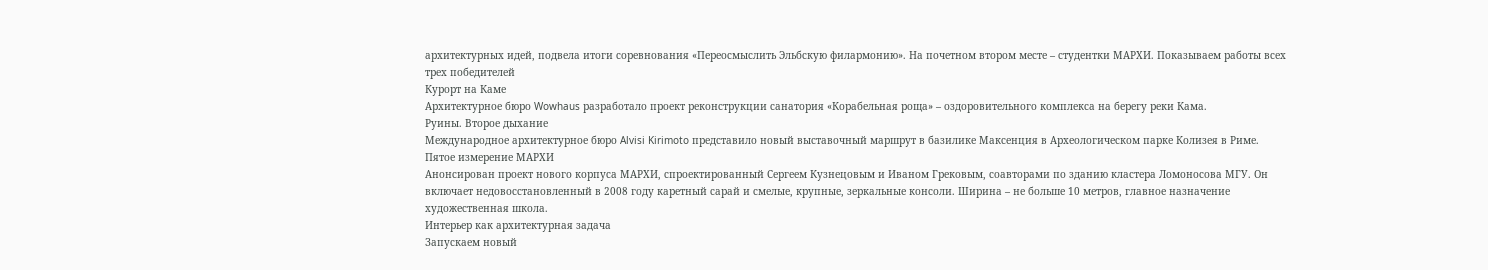архитектурных идей, подвела итоги соревнования «Переосмыслить Эльбскую филармонию». На почетном втором месте – студентки МАРХИ. Показываем работы всех трех победителей
Курорт на Каме
Архитектурное бюро Wowhaus разработало проект реконструкции санатория «Корабельная роща» – оздоровительного комплекса на берегу реки Кама.
Руины. Второе дыхание
Международное архитектурное бюро Alvisi Kirimoto представило новый выставочный маршрут в базилике Максенция в Археологическом парке Колизея в Риме.
Пятое измерение МАРХИ
Анонсирован проект нового корпуса МАРХИ, спроектированный Сергеем Кузнецовым и Иваном Грековым, соавторами по зданию кластера Ломоносова МГУ. Он включает недовосстановленный в 2008 году каретный сарай и смелые, крупные, зеркальные консоли. Ширина – не больше 10 метров, главное назначение художественная школа.
Интерьер как архитектурная задача
Запускаем новый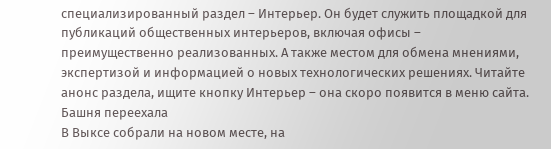специализированный раздел – Интерьер. Он будет служить площадкой для публикаций общественных интерьеров, включая офисы – преимущественно реализованных. А также местом для обмена мнениями, экспертизой и информацией о новых технологических решениях. Читайте анонс раздела, ищите кнопку Интерьер – она скоро появится в меню сайта.
Башня переехала
В Выксе собрали на новом месте, на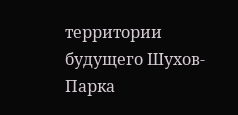территории будущего Шухов-Парка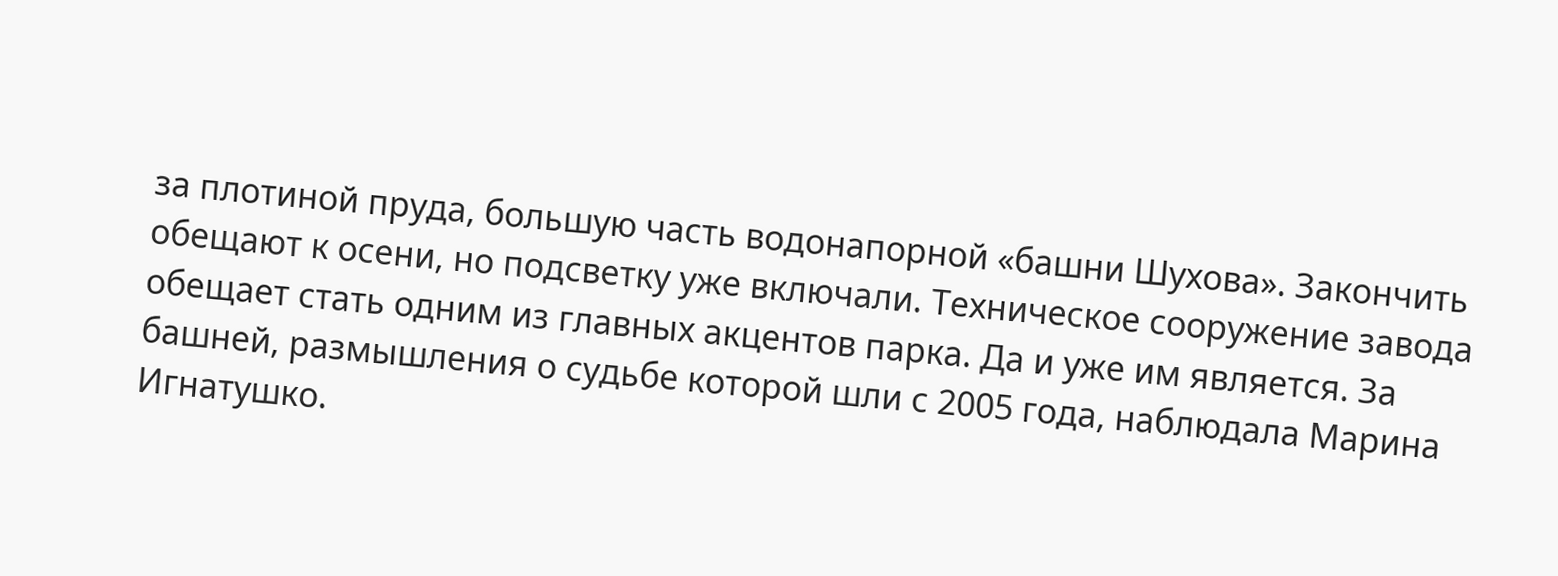за плотиной пруда, большую часть водонапорной «башни Шухова». Закончить обещают к осени, но подсветку уже включали. Техническое сооружение завода обещает стать одним из главных акцентов парка. Да и уже им является. За башней, размышления о судьбе которой шли с 2005 года, наблюдала Марина Игнатушко.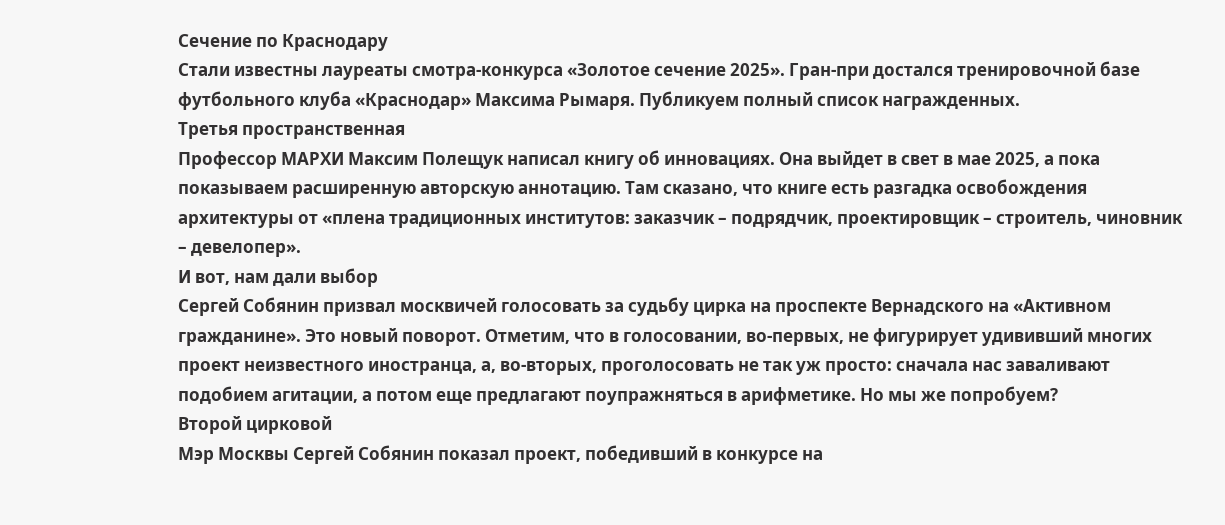Сечение по Краснодару
Стали известны лауреаты смотра-конкурса «Золотое сечение 2025». Гран-при достался тренировочной базе футбольного клуба «Краснодар» Максима Рымаря. Публикуем полный список награжденных.
Третья пространственная
Профессор МАРХИ Максим Полещук написал книгу об инновациях. Она выйдет в свет в мае 2025, а пока показываем расширенную авторскую аннотацию. Там сказано, что книге есть разгадка освобождения архитектуры от «плена традиционных институтов: заказчик – подрядчик, проектировщик – строитель, чиновник – девелопер».
И вот, нам дали выбор
Сергей Собянин призвал москвичей голосовать за судьбу цирка на проспекте Вернадского на «Активном гражданине». Это новый поворот. Отметим, что в голосовании, во-первых, не фигурирует удививший многих проект неизвестного иностранца, а, во-вторых, проголосовать не так уж просто: сначала нас заваливают подобием агитации, а потом еще предлагают поупражняться в арифметике. Но мы же попробуем?
Второй цирковой
Мэр Москвы Сергей Собянин показал проект, победивший в конкурсе на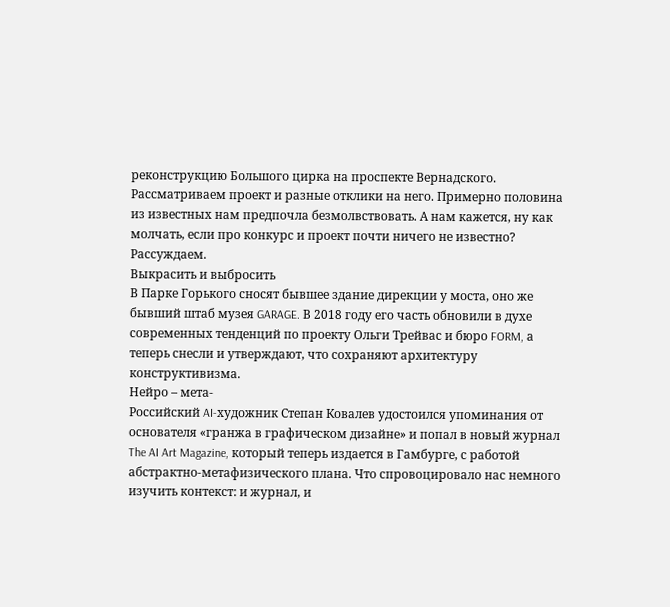реконструкцию Большого цирка на проспекте Вернадского. Рассматриваем проект и разные отклики на него. Примерно половина из известных нам предпочла безмолвствовать. А нам кажется, ну как молчать, если про конкурс и проект почти ничего не известно? Рассуждаем.
Выкрасить и выбросить
В Парке Горького сносят бывшее здание дирекции у моста, оно же бывший штаб музея GARAGE. В 2018 году его часть обновили в духе современных тенденций по проекту Ольги Трейвас и бюро FORM, а теперь снесли и утверждают, что сохраняют архитектуру конструктивизма.
Нейро – мета-
Российский AI-художник Степан Ковалев удостоился упоминания от основателя «гранжа в графическом дизайне» и попал в новый журнал The AI Art Magazine, который теперь издается в Гамбурге, с работой абстрактно-метафизического плана. Что спровоцировало нас немного изучить контекст: и журнал, и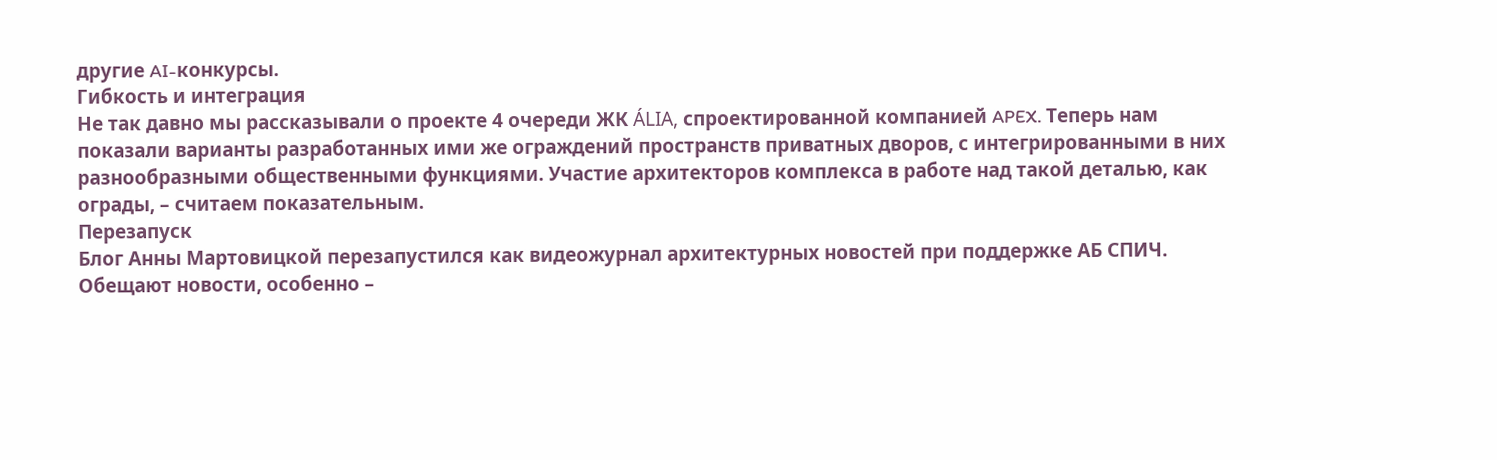другие AI-конкурсы.
Гибкость и интеграция
Не так давно мы рассказывали о проекте 4 очереди ЖК ÁLIA, спроектированной компанией APEX. Теперь нам показали варианты разработанных ими же ограждений пространств приватных дворов, с интегрированными в них разнообразными общественными функциями. Участие архитекторов комплекса в работе над такой деталью, как ограды, – считаем показательным.
Перезапуск
Блог Анны Мартовицкой перезапустился как видеожурнал архитектурных новостей при поддержке АБ СПИЧ. Обещают новости, особенно –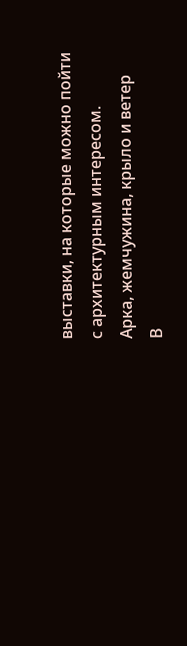выставки, на которые можно пойти с архитектурным интересом.
Арка, жемчужина, крыло и ветер
В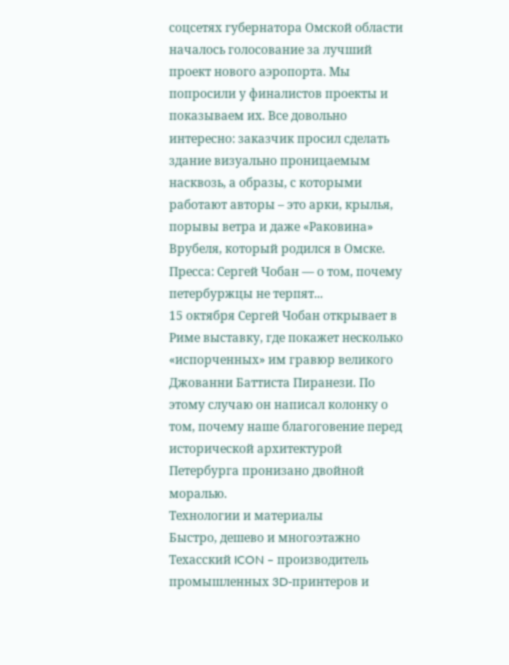соцсетях губернатора Омской области началось голосование за лучший проект нового аэропорта. Мы попросили у финалистов проекты и показываем их. Все довольно интересно: заказчик просил сделать здание визуально проницаемым насквозь, а образы, с которыми работают авторы – это арки, крылья, порывы ветра и даже «Раковина» Врубеля, который родился в Омске.
Пресса: Сергей Чобан — о том, почему петербуржцы не терпят...
15 октября Сергей Чобан открывает в Риме выставку, где покажет несколько «испорченных» им гравюр великого Джованни Баттиста Пиранези. По этому случаю он написал колонку о том, почему наше благоговение перед исторической архитектурой Петербурга пронизано двойной моралью.
Технологии и материалы
Быстро, дешево и многоэтажно
Техасский ICON – производитель промышленных 3D-принтеров и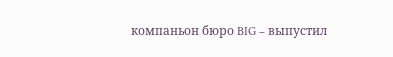компаньон бюро BIG – выпустил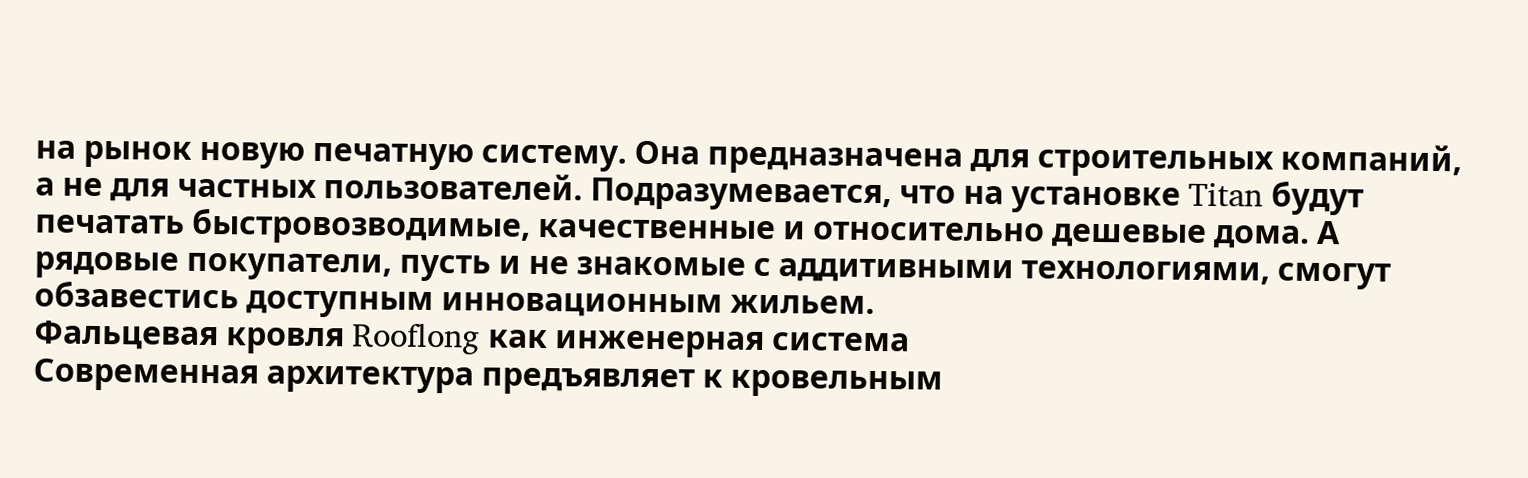на рынок новую печатную систему. Она предназначена для строительных компаний, а не для частных пользователей. Подразумевается, что на установке Titan будут печатать быстровозводимые, качественные и относительно дешевые дома. А рядовые покупатели, пусть и не знакомые с аддитивными технологиями, смогут обзавестись доступным инновационным жильем.
Фальцевая кровля Rooflong как инженерная система
Современная архитектура предъявляет к кровельным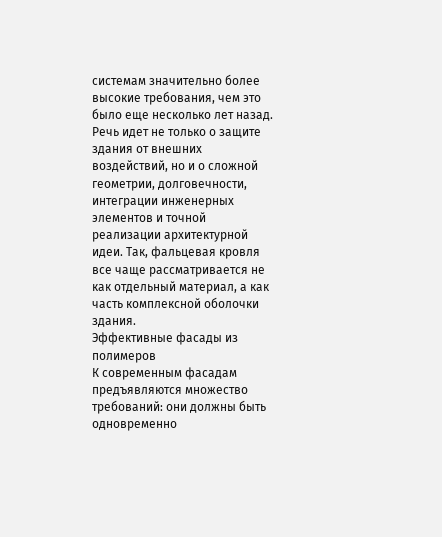системам значительно более высокие требования, чем это было еще несколько лет назад. Речь идет не только о защите здания от внешних воздействий, но и о сложной геометрии, долговечности, интеграции инженерных элементов и точной реализации архитектурной идеи. Так, фальцевая кровля все чаще рассматривается не как отдельный материал, а как часть комплексной оболочки здания.
Эффективные фасады из полимеров
К современным фасадам предъявляются множество требований: они должны быть одновременно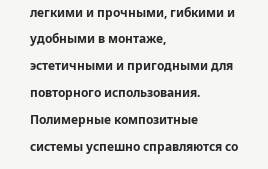легкими и прочными, гибкими и удобными в монтаже, эстетичными и пригодными для повторного использования. Полимерные композитные системы успешно справляются со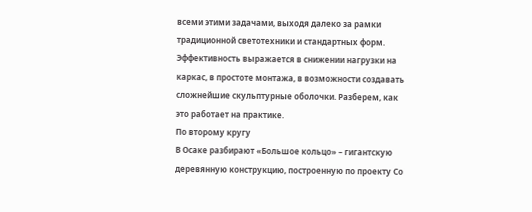всеми этими задачами, выходя далеко за рамки традиционной светотехники и стандартных форм. Эффективность выражается в снижении нагрузки на каркас, в простоте монтажа, в возможности создавать сложнейшие скульптурные оболочки. Разберем, как это работает на практике.
По второму кругу
В Осаке разбирают «Большое кольцо» – гигантскую деревянную конструкцию, построенную по проекту Со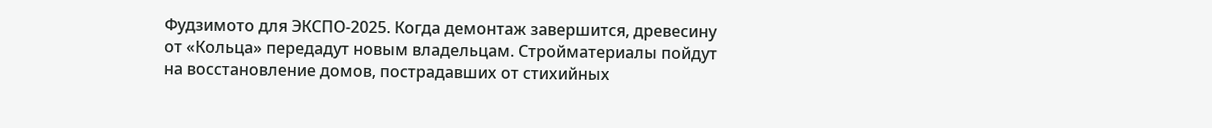Фудзимото для ЭКСПО-2025. Когда демонтаж завершится, древесину от «Кольца» передадут новым владельцам. Стройматериалы пойдут на восстановление домов, пострадавших от стихийных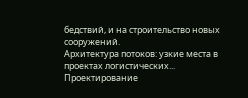бедствий, и на строительство новых сооружений.
Архитектура потоков: узкие места в проектах логистических...
Проектирование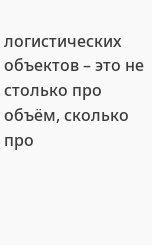логистических объектов – это не столько про объём, сколько про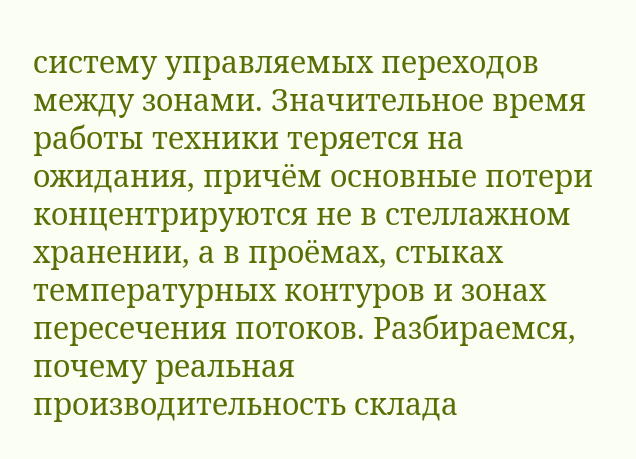систему управляемых переходов между зонами. Значительное время работы техники теряется на ожидания, причём основные потери концентрируются не в стеллажном хранении, а в проёмах, стыках температурных контуров и зонах пересечения потоков. Разбираемся, почему реальная производительность склада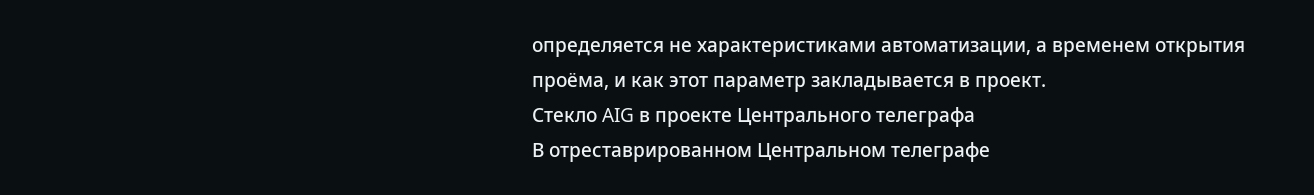определяется не характеристиками автоматизации, а временем открытия проёма, и как этот параметр закладывается в проект.
Стекло AIG в проекте Центрального телеграфа
В отреставрированном Центральном телеграфе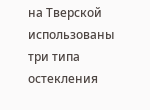на Тверской использованы три типа остекления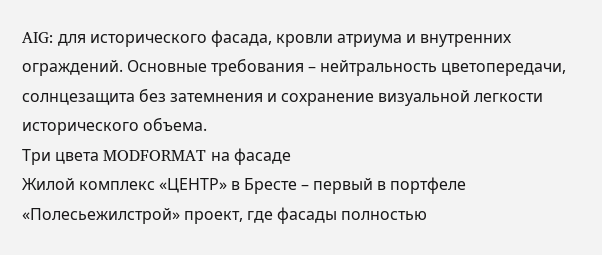AIG: для исторического фасада, кровли атриума и внутренних ограждений. Основные требования – нейтральность цветопередачи, солнцезащита без затемнения и сохранение визуальной легкости исторического объема.
Три цвета MODFORMAT на фасаде
Жилой комплекс «ЦЕНТР» в Бресте – первый в портфеле «Полесьежилстрой» проект, где фасады полностью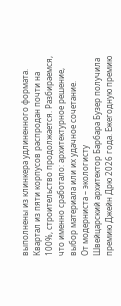выполнены из клинкера удлиненного формата. Квартал из пяти корпусов распродан почти на 100%, строительство продолжается. Разбираемся, что именно сработало: архитектурное решение, выбор материала или их удачное сочетание.
От модерниста – экологисту
Швейцарский архитектор Барбара Бузер получила премию Джейн Дрю 2026 года. Ежегодную премию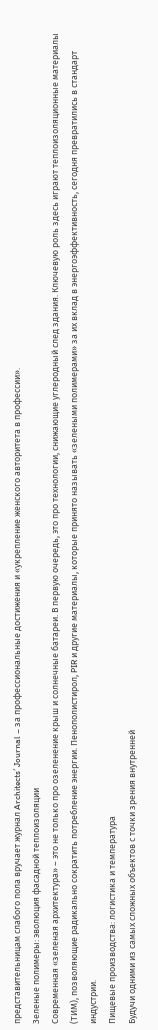представительницам слабого пола вручает журнал Architects′ Journal – за профессиональные достижения и «укрепление женского авторитета в профессии».
Зеленые полимеры: эволюция фасадной теплоизоляции
Современная «зеленая архитектура» – это не только про озеленение крыш и солнечные батареи. В первую очередь, это про технологии, снижающие углеродный след здания. Ключевую роль здесь играют теплоизоляционные материалы (ТИМ), позволяющие радикально сократить потребление энергии. Пенополистирол, PIR и другие материалы, которые принято называть «зелеными полимерами» за их вклад в энергоэффективность, сегодня превратились в стандарт индустрии.
Пищевые производства: логистика и температура
Будучи одними из самых сложных объектов с точки зрения внутренней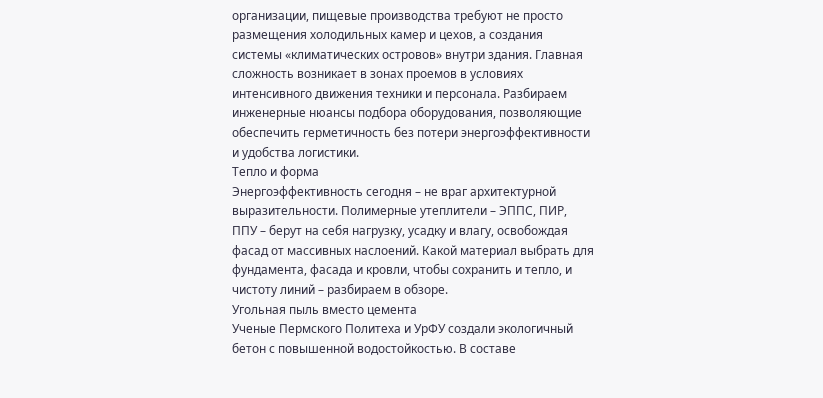организации, пищевые производства требуют не просто размещения холодильных камер и цехов, а создания системы «климатических островов» внутри здания. Главная сложность возникает в зонах проемов в условиях интенсивного движения техники и персонала. Разбираем инженерные нюансы подбора оборудования, позволяющие обеспечить герметичность без потери энергоэффективности и удобства логистики.
Тепло и форма
Энергоэффективность сегодня – не враг архитектурной выразительности. Полимерные утеплители – ЭППС, ПИР, ППУ – берут на себя нагрузку, усадку и влагу, освобождая фасад от массивных наслоений. Какой материал выбрать для фундамента, фасада и кровли, чтобы сохранить и тепло, и чистоту линий – разбираем в обзоре.
Угольная пыль вместо цемента
Ученые Пермского Политеха и УрФУ создали экологичный бетон с повышенной водостойкостью. В составе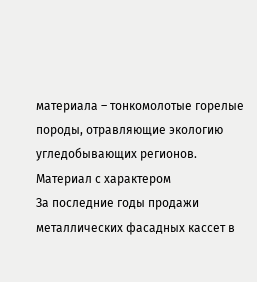материала – тонкомолотые горелые породы, отравляющие экологию угледобывающих регионов.
Материал с характером
За последние годы продажи металлических фасадных кассет в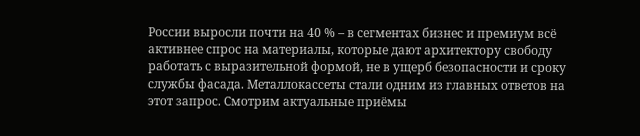России выросли почти на 40 % – в сегментах бизнес и премиум всё активнее спрос на материалы, которые дают архитектору свободу работать с выразительной формой, не в ущерб безопасности и сроку службы фасада. Металлокассеты стали одним из главных ответов на этот запрос. Смотрим актуальные приёмы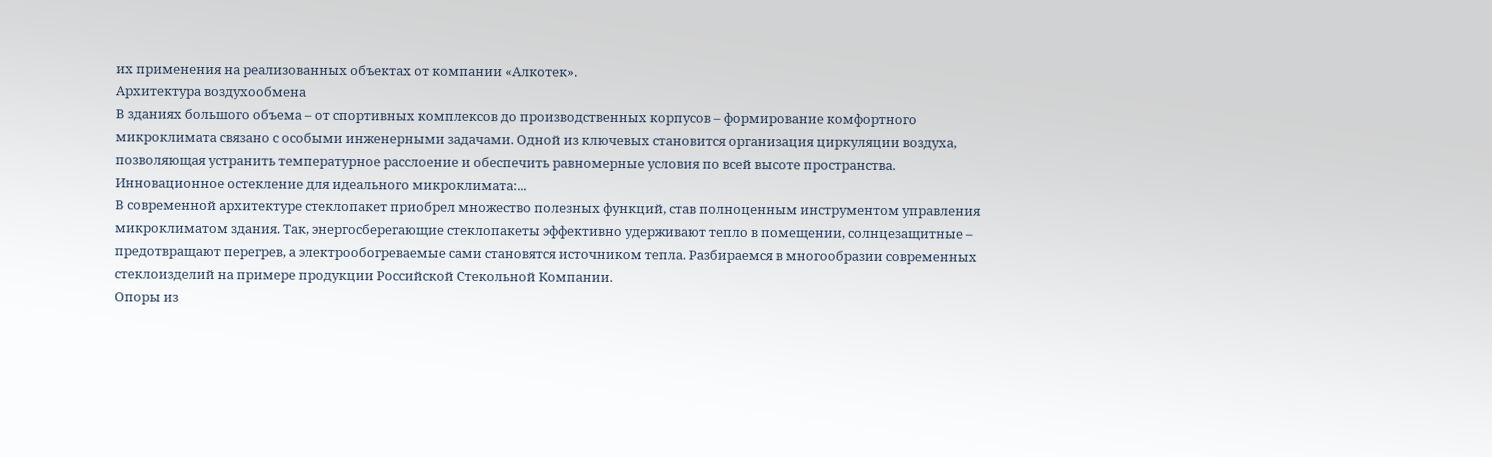их применения на реализованных объектах от компании «Алкотек».
Архитектура воздухообмена
В зданиях большого объема – от спортивных комплексов до производственных корпусов – формирование комфортного микроклимата связано с особыми инженерными задачами. Одной из ключевых становится организация циркуляции воздуха, позволяющая устранить температурное расслоение и обеспечить равномерные условия по всей высоте пространства.
Инновационное остекление для идеального микроклимата:...
В современной архитектуре стеклопакет приобрел множество полезных функций, став полноценным инструментом управления микроклиматом здания. Так, энергосберегающие стеклопакеты эффективно удерживают тепло в помещении, солнцезащитные – предотвращают перегрев, а электрообогреваемые сами становятся источником тепла. Разбираемся в многообразии современных стеклоизделий на примере продукции Российской Стекольной Компании.
Опоры из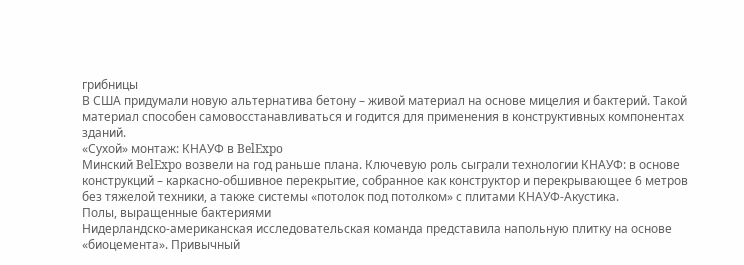грибницы
В США придумали новую альтернатива бетону – живой материал на основе мицелия и бактерий. Такой материал способен самовосстанавливаться и годится для применения в конструктивных компонентах зданий.
«Сухой» монтаж: КНАУФ в BelExpo
Минский BelExpo возвели на год раньше плана. Ключевую роль сыграли технологии КНАУФ: в основе конструкций – каркасно-обшивное перекрытие, собранное как конструктор и перекрывающее 6 метров без тяжелой техники, а также системы «потолок под потолком» с плитами КНАУФ-Акустика.
Полы, выращенные бактериями
Нидерландско-американская исследовательская команда представила напольную плитку на основе «биоцемента». Привычный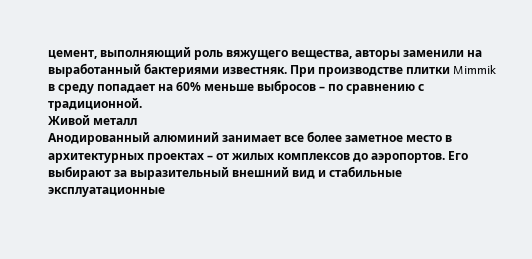цемент, выполняющий роль вяжущего вещества, авторы заменили на выработанный бактериями известняк. При производстве плитки Mimmik в среду попадает на 60% меньше выбросов – по сравнению с традиционной.
Живой металл
Анодированный алюминий занимает все более заметное место в архитектурных проектах – от жилых комплексов до аэропортов. Его выбирают за выразительный внешний вид и стабильные эксплуатационные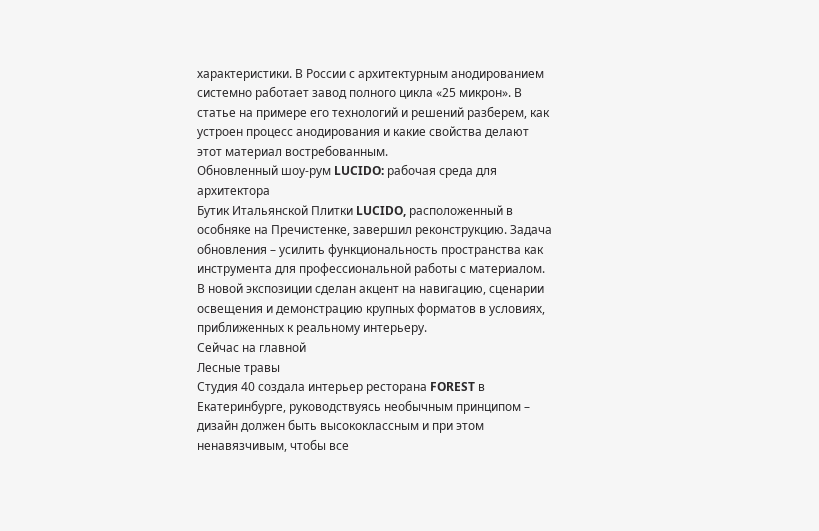характеристики. В России с архитектурным анодированием системно работает завод полного цикла «25 микрон». В статье на примере его технологий и решений разберем, как устроен процесс анодирования и какие свойства делают этот материал востребованным.
Обновленный шоу-рум LUCIDO: рабочая среда для архитектора
Бутик Итальянской Плитки LUCIDO, расположенный в особняке на Пречистенке, завершил реконструкцию. Задача обновления – усилить функциональность пространства как инструмента для профессиональной работы с материалом. В новой экспозиции сделан акцент на навигацию, сценарии освещения и демонстрацию крупных форматов в условиях, приближенных к реальному интерьеру.
Сейчас на главной
Лесные травы
Студия 40 создала интерьер ресторана FOREST в Екатеринбурге, руководствуясь необычным принципом – дизайн должен быть высококлассным и при этом ненавязчивым, чтобы все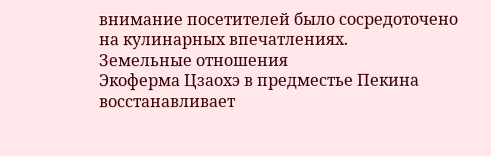внимание посетителей было сосредоточено на кулинарных впечатлениях.
Земельные отношения
Экоферма Цзаохэ в предместье Пекина восстанавливает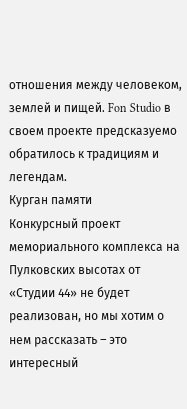отношения между человеком, землей и пищей. Fon Studio в своем проекте предсказуемо обратилось к традициям и легендам.
Курган памяти
Конкурсный проект мемориального комплекса на Пулковских высотах от «Студии 44» не будет реализован, но мы хотим о нем рассказать – это интересный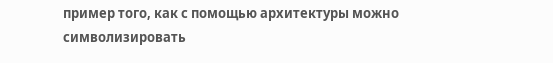пример того, как с помощью архитектуры можно символизировать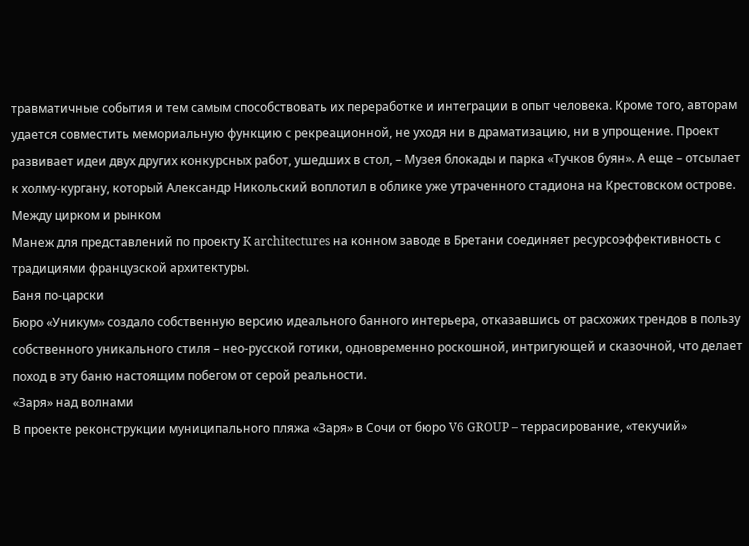травматичные события и тем самым способствовать их переработке и интеграции в опыт человека. Кроме того, авторам удается совместить мемориальную функцию с рекреационной, не уходя ни в драматизацию, ни в упрощение. Проект развивает идеи двух других конкурсных работ, ушедших в стол, – Музея блокады и парка «Тучков буян». А еще – отсылает к холму-кургану, который Александр Никольский воплотил в облике уже утраченного стадиона на Крестовском острове.
Между цирком и рынком
Манеж для представлений по проекту K architectures на конном заводе в Бретани соединяет ресурсоэффективность с традициями французской архитектуры.
Баня по-царски
Бюро «Уникум» создало собственную версию идеального банного интерьера, отказавшись от расхожих трендов в пользу собственного уникального стиля – нео-русской готики, одновременно роскошной, интригующей и сказочной, что делает поход в эту баню настоящим побегом от серой реальности.
«Заря» над волнами
В проекте реконструкции муниципального пляжа «Заря» в Сочи от бюро V6 GROUP – террасирование, «текучий»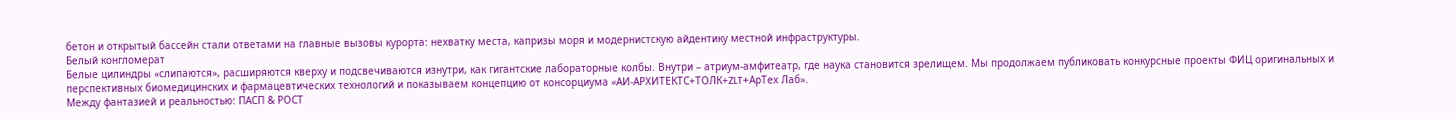бетон и открытый бассейн стали ответами на главные вызовы курорта: нехватку места, капризы моря и модернистскую айдентику местной инфраструктуры.
Белый конгломерат
Белые цилиндры «слипаются», расширяются кверху и подсвечиваются изнутри, как гигантские лабораторные колбы. Внутри – атриум-амфитеатр, где наука становится зрелищем. Мы продолжаем публиковать конкурсные проекты ФИЦ оригинальных и перспективных биомедицинских и фармацевтических технологий и показываем концепцию от консорциума «АИ-АРХИТЕКТС+ТОЛК+ZLT+АрТех Лаб».
Между фантазией и реальностью: ПАСП & РОСТ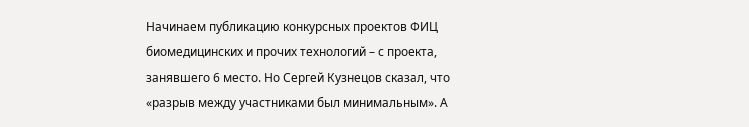Начинаем публикацию конкурсных проектов ФИЦ биомедицинских и прочих технологий – с проекта, занявшего 6 место. Но Сергей Кузнецов сказал, что «разрыв между участниками был минимальным». А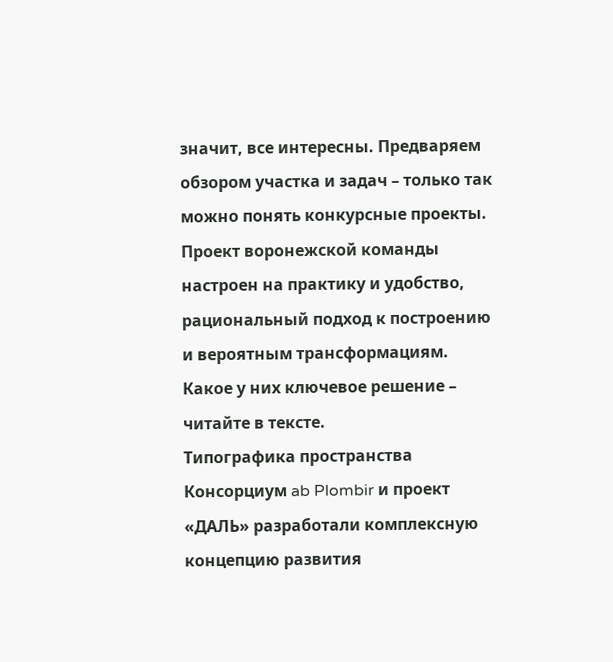значит, все интересны. Предваряем обзором участка и задач – только так можно понять конкурсные проекты. Проект воронежской команды настроен на практику и удобство, рациональный подход к построению и вероятным трансформациям. Какое у них ключевое решение – читайте в тексте.
Типографика пространства
Консорциум ab Plombir и проект «ДАЛЬ» разработали комплексную концепцию развития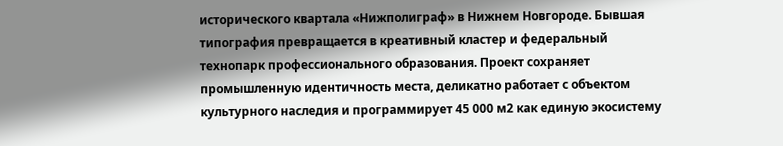исторического квартала «Нижполиграф» в Нижнем Новгороде. Бывшая типография превращается в креативный кластер и федеральный технопарк профессионального образования. Проект сохраняет промышленную идентичность места, деликатно работает с объектом культурного наследия и программирует 45 000 м2 как единую экосистему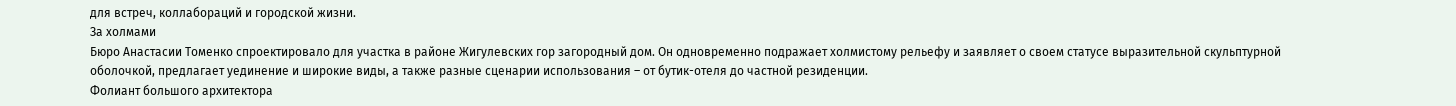для встреч, коллабораций и городской жизни.
За холмами
Бюро Анастасии Томенко спроектировало для участка в районе Жигулевских гор загородный дом. Он одновременно подражает холмистому рельефу и заявляет о своем статусе выразительной скульптурной оболочкой, предлагает уединение и широкие виды, а также разные сценарии использования – от бутик-отеля до частной резиденции.
Фолиант большого архитектора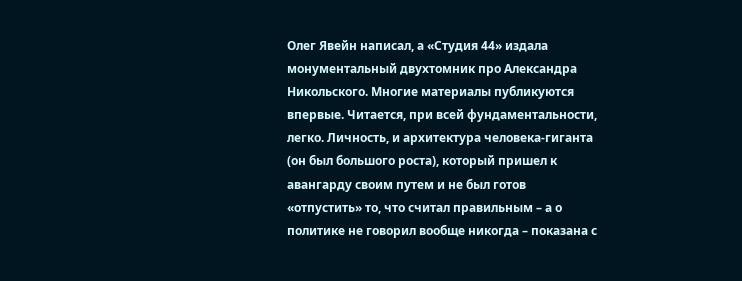Олег Явейн написал, а «Студия 44» издала монументальный двухтомник про Александра Никольского. Многие материалы публикуются впервые. Читается, при всей фундаментальности, легко. Личность, и архитектура человека-гиганта (он был большого роста), который пришел к авангарду своим путем и не был готов «отпустить» то, что считал правильным – а о политике не говорил вообще никогда – показана с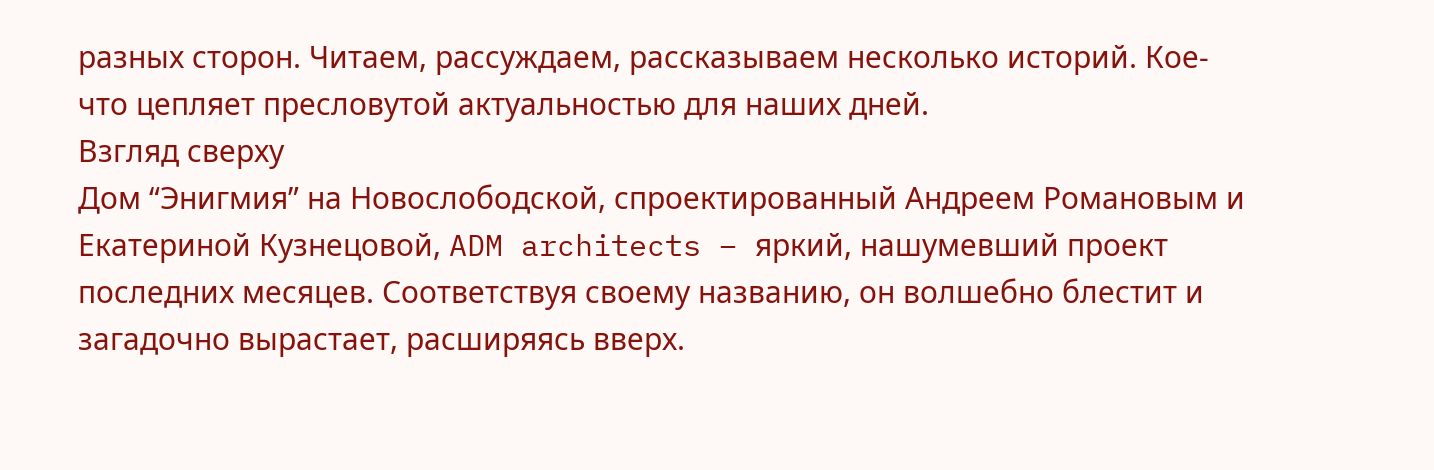разных сторон. Читаем, рассуждаем, рассказываем несколько историй. Кое-что цепляет пресловутой актуальностью для наших дней.
Взгляд сверху
Дом “Энигмия” на Новослободской, спроектированный Андреем Романовым и Екатериной Кузнецовой, ADM architects – яркий, нашумевший проект последних месяцев. Соответствуя своему названию, он волшебно блестит и загадочно вырастает, расширяясь вверх.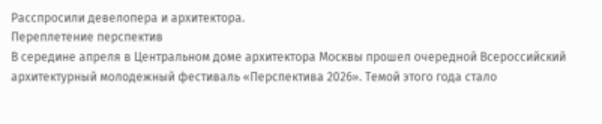Расспросили девелопера и архитектора.
Переплетение перспектив
В середине апреля в Центральном доме архитектора Москвы прошел очередной Всероссийский архитектурный молодежный фестиваль «Перспектива 2026». Темой этого года стало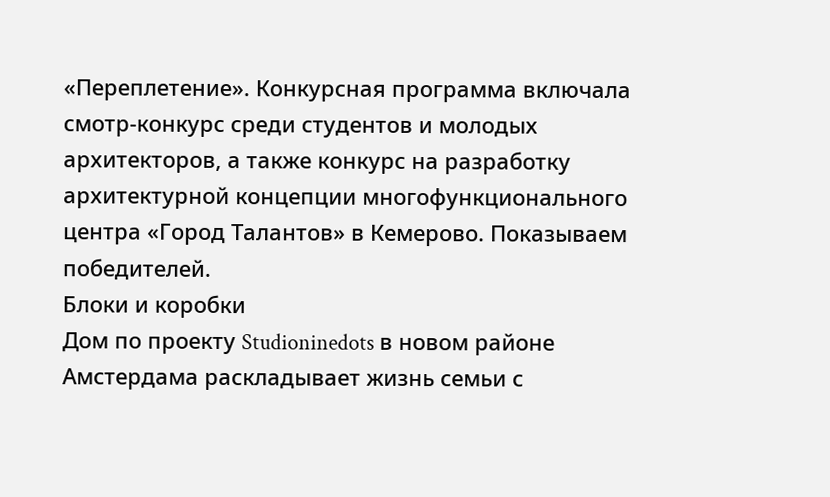«Переплетение». Конкурсная программа включала смотр-конкурс среди студентов и молодых архитекторов, а также конкурс на разработку архитектурной концепции многофункционального центра «Город Талантов» в Кемерово. Показываем победителей.
Блоки и коробки
Дом по проекту Studioninedots в новом районе Амстердама раскладывает жизнь семьи с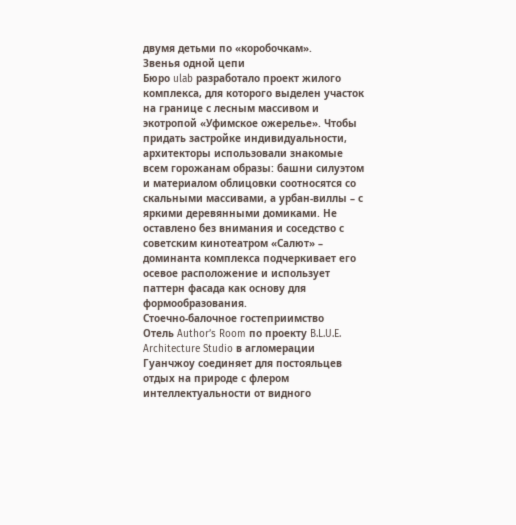двумя детьми по «коробочкам».
Звенья одной цепи
Бюро ulab разработало проект жилого комплекса, для которого выделен участок на границе с лесным массивом и экотропой «Уфимское ожерелье». Чтобы придать застройке индивидуальности, архитекторы использовали знакомые всем горожанам образы: башни силуэтом и материалом облицовки соотносятся со скальными массивами, а урбан-виллы – с яркими деревянными домиками. Не оставлено без внимания и соседство с советским кинотеатром «Салют» – доминанта комплекса подчеркивает его осевое расположение и использует паттерн фасада как основу для формообразования.
Стоечно-балочное гостеприимство
Отель Author’s Room по проекту B.L.U.E. Architecture Studio в агломерации Гуанчжоу соединяет для постояльцев отдых на природе с флером интеллектуальности от видного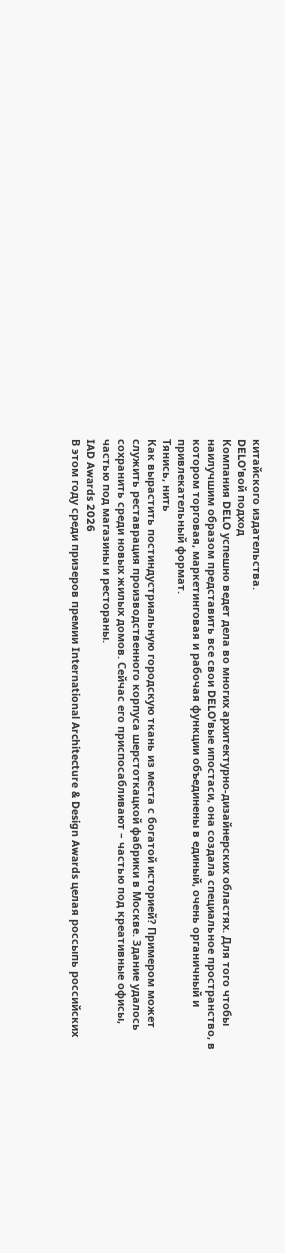китайского издательства.
DELO’вой подход
Компания DELO успешно ведет дела во многих архитектурно-дизайнерских областях. Для того чтобы наилучшим образом представить все свои DELO’вые ипостаси, она создала специальное пространство, в котором торговая, маркетинговая и рабочая функции объединены в единый, очень органичный и привлекательный формат.
Тянись, нить
Как вырастить постиндустриальную городскую ткань из места с богатой историей? Примером может служить реставрация производственного корпуса шерстоткацкой фабрики в Москве. Здание удалось сохранить среди новых жилых домов. Сейчас его приспосабливают – частью под креативные офисы, частью под магазины и рестораны.
IAD Awards 2026
В этом году среди призеров премии International Architecture & Design Awards целая россыпь российских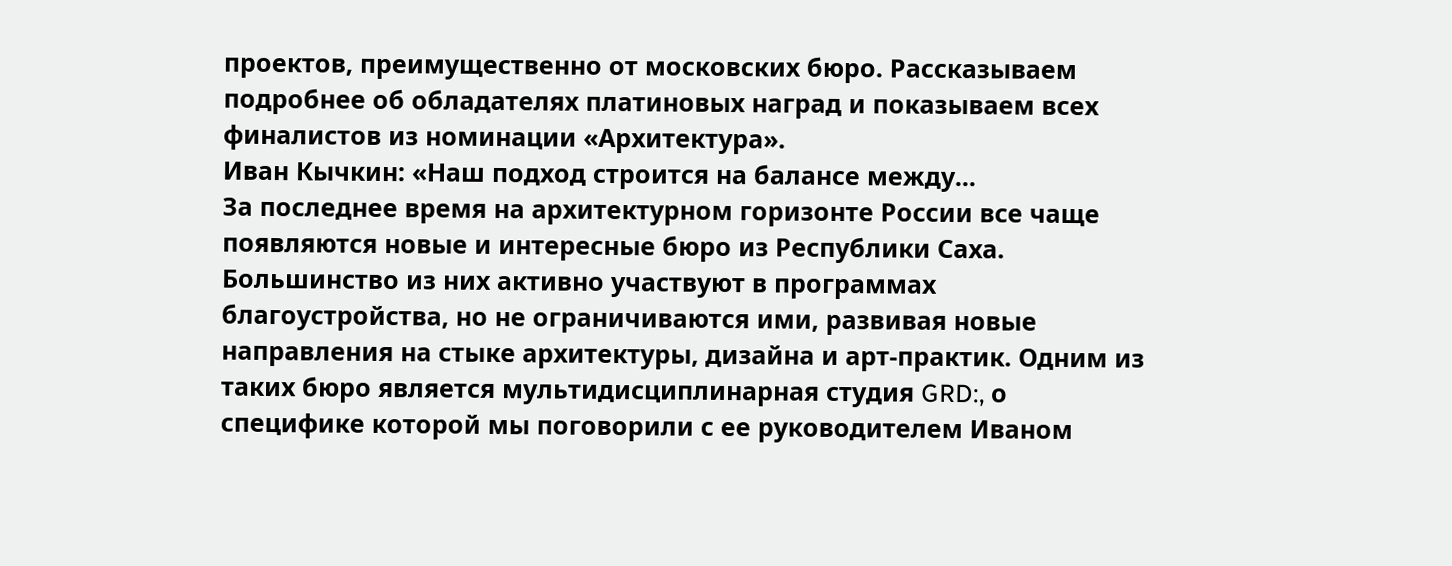проектов, преимущественно от московских бюро. Рассказываем подробнее об обладателях платиновых наград и показываем всех финалистов из номинации «Архитектура».
Иван Кычкин: «Наш подход строится на балансе между...
За последнее время на архитектурном горизонте России все чаще появляются новые и интересные бюро из Республики Саха. Большинство из них активно участвуют в программах благоустройства, но не ограничиваются ими, развивая новые направления на стыке архитектуры, дизайна и арт-практик. Одним из таких бюро является мультидисциплинарная студия GRD:, о специфике которой мы поговорили с ее руководителем Иваном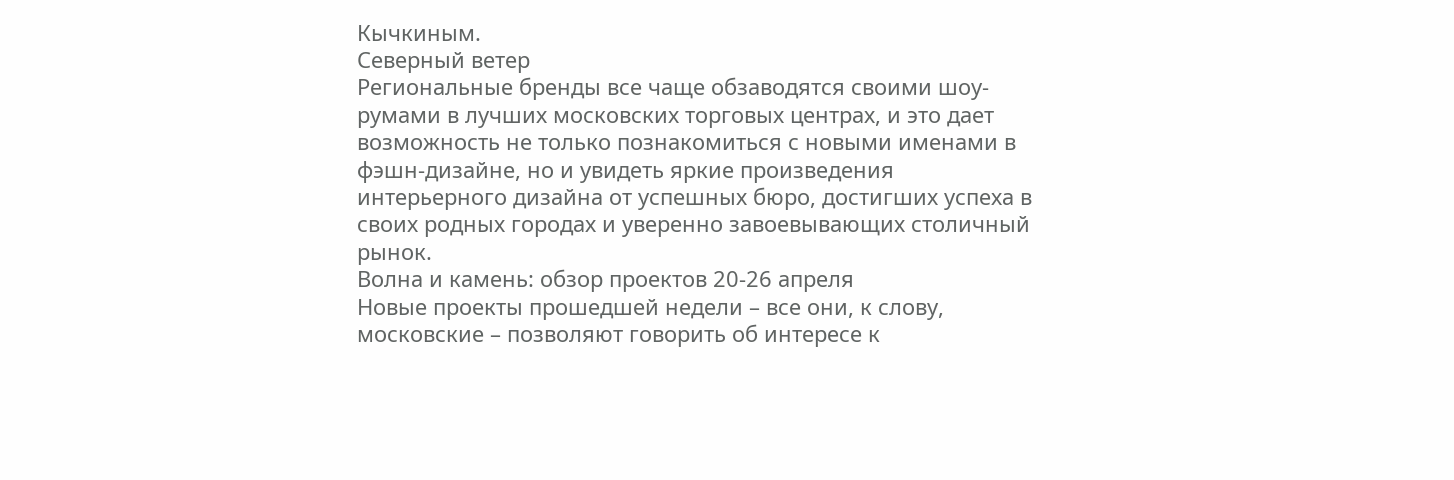Кычкиным.
Северный ветер
Региональные бренды все чаще обзаводятся своими шоу-румами в лучших московских торговых центрах, и это дает возможность не только познакомиться с новыми именами в фэшн-дизайне, но и увидеть яркие произведения интерьерного дизайна от успешных бюро, достигших успеха в своих родных городах и уверенно завоевывающих столичный рынок.
Волна и камень: обзор проектов 20-26 апреля
Новые проекты прошедшей недели – все они, к слову, московские – позволяют говорить об интересе к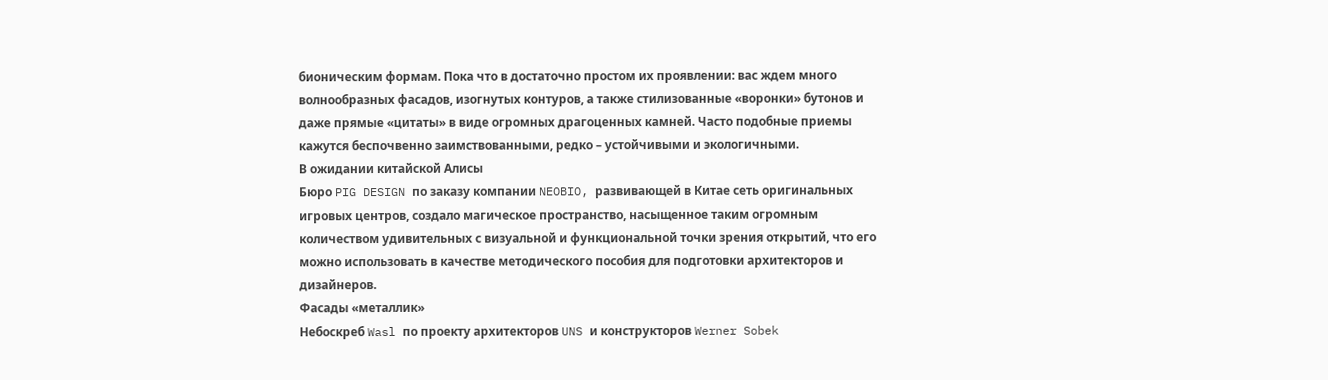бионическим формам. Пока что в достаточно простом их проявлении: вас ждем много волнообразных фасадов, изогнутых контуров, а также стилизованные «воронки» бутонов и даже прямые «цитаты» в виде огромных драгоценных камней. Часто подобные приемы кажутся беспочвенно заимствованными, редко – устойчивыми и экологичными.
В ожидании китайской Алисы
Бюро PIG DESIGN по заказу компании NEOBIO, развивающей в Китае сеть оригинальных игровых центров, создало магическое пространство, насыщенное таким огромным количеством удивительных с визуальной и функциональной точки зрения открытий, что его можно использовать в качестве методического пособия для подготовки архитекторов и дизайнеров.
Фасады «металлик»
Небоскреб Wasl по проекту архитекторов UNS и конструкторов Werner Sobek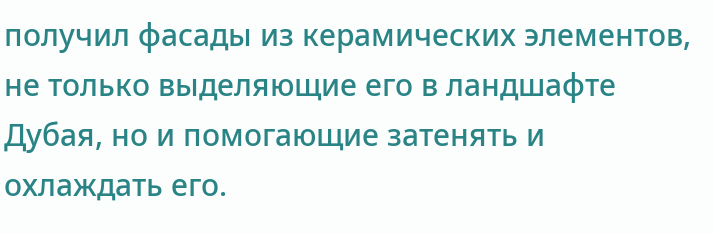получил фасады из керамических элементов, не только выделяющие его в ландшафте Дубая, но и помогающие затенять и охлаждать его.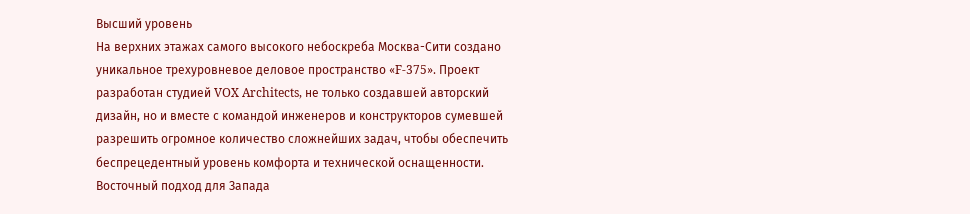Высший уровень
На верхних этажах самого высокого небоскреба Москва-Сити создано уникальное трехуровневое деловое пространство «F-375». Проект разработан студией VOX Architects, не только создавшей авторский дизайн, но и вместе с командой инженеров и конструкторов сумевшей разрешить огромное количество сложнейших задач, чтобы обеспечить беспрецедентный уровень комфорта и технической оснащенности.
Восточный подход для Запада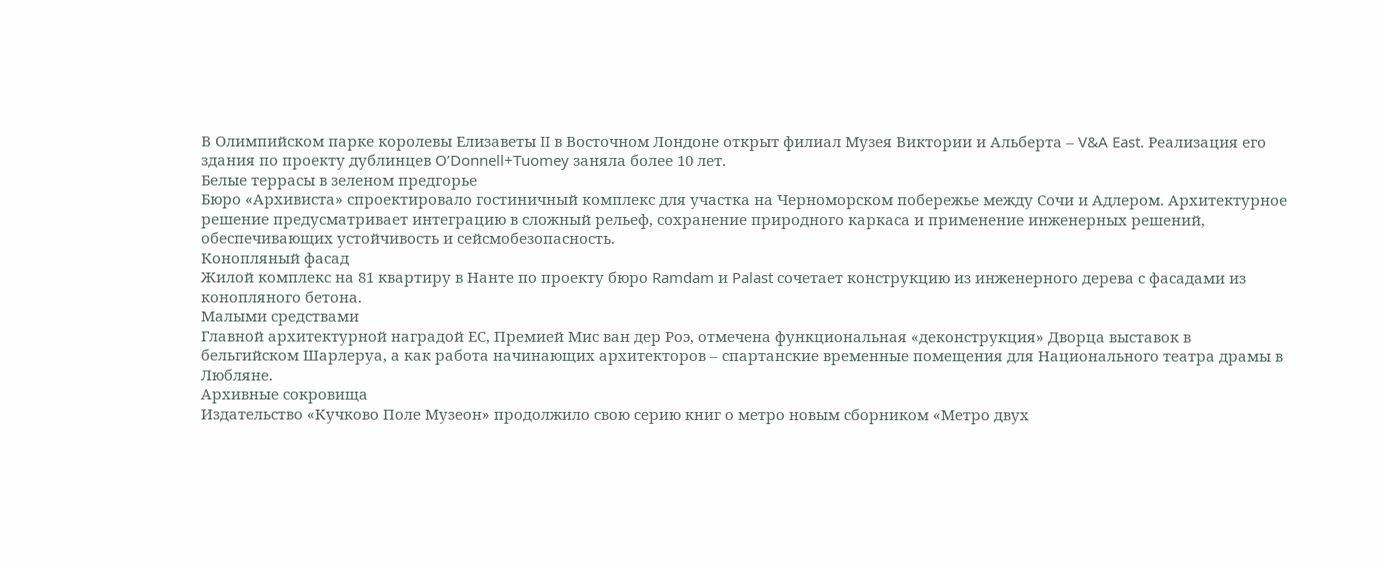В Олимпийском парке королевы Елизаветы II в Восточном Лондоне открыт филиал Музея Виктории и Альберта – V&A East. Реализация его здания по проекту дублинцев O’Donnell+Tuomey заняла более 10 лет.
Белые террасы в зеленом предгорье
Бюро «Архивиста» спроектировало гостиничный комплекс для участка на Черноморском побережье между Сочи и Адлером. Архитектурное решение предусматривает интеграцию в сложный рельеф, сохранение природного каркаса и применение инженерных решений, обеспечивающих устойчивость и сейсмобезопасность.
Конопляный фасад
Жилой комплекс на 81 квартиру в Нанте по проекту бюро Ramdam и Palast сочетает конструкцию из инженерного дерева с фасадами из конопляного бетона.
Малыми средствами
Главной архитектурной наградой ЕС, Премией Мис ван дер Роэ, отмечена функциональная «деконструкция» Дворца выставок в бельгийском Шарлеруа, а как работа начинающих архитекторов – спартанские временные помещения для Национального театра драмы в Любляне.
Архивные сокровища
Издательство «Кучково Поле Музеон» продолжило свою серию книг о метро новым сборником «Метро двух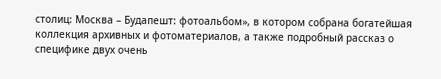столиц: Москва – Будапешт: фотоальбом», в котором собрана богатейшая коллекция архивных и фотоматериалов, а также подробный рассказ о специфике двух очень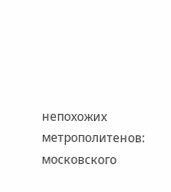непохожих метрополитенов: московского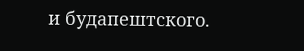и будапештского.